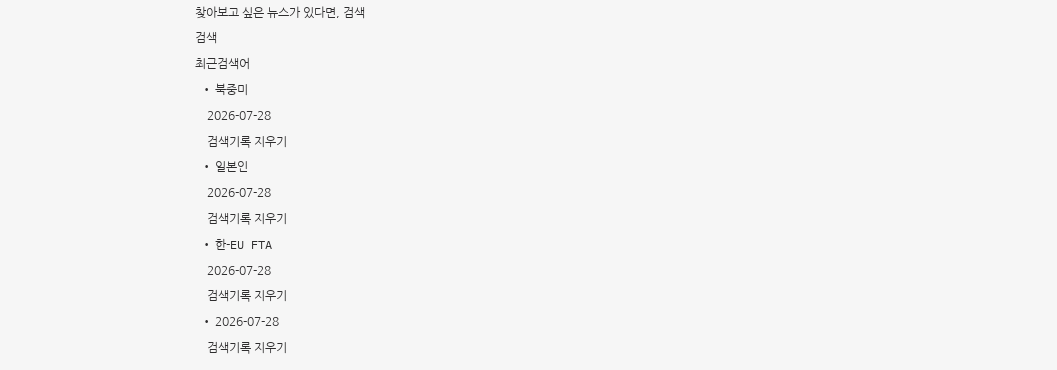찾아보고 싶은 뉴스가 있다면, 검색
검색
최근검색어
  • 북중미
    2026-07-28
    검색기록 지우기
  • 일본인
    2026-07-28
    검색기록 지우기
  • 한-EU FTA
    2026-07-28
    검색기록 지우기
  • 2026-07-28
    검색기록 지우기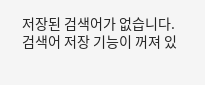저장된 검색어가 없습니다.
검색어 저장 기능이 꺼져 있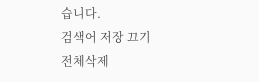습니다.
검색어 저장 끄기
전체삭제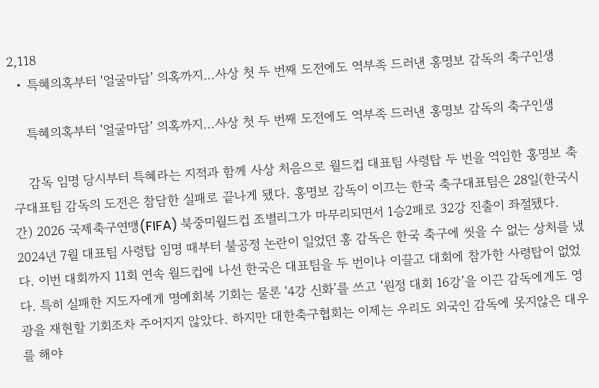2,118
  • 특혜의혹부터 ‘얼굴마담’ 의혹까지…사상 첫 두 번째 도전에도 역부족 드러낸 홍명보 감독의 축구인생

    특혜의혹부터 ‘얼굴마담’ 의혹까지…사상 첫 두 번째 도전에도 역부족 드러낸 홍명보 감독의 축구인생

    감독 임명 당시부터 특혜라는 지적과 함께 사상 처음으로 월드컵 대표팀 사령탑 두 번을 역임한 홍명보 축구대표팀 감독의 도전은 참담한 실패로 끝나게 됐다. 홍명보 감독이 이끄는 한국 축구대표팀은 28일(한국시간) 2026 국제축구연맹(FIFA) 북중미월드컵 조별리그가 마무리되면서 1승2패로 32강 진출이 좌절됐다. 2024년 7월 대표팀 사령탑 임명 때부터 불공정 논란이 일었던 홍 감독은 한국 축구에 씻을 수 없는 상처를 냈다. 이번 대회까지 11회 연속 월드컵에 나선 한국은 대표팀을 두 번이나 이끌고 대회에 참가한 사령탑이 없었다. 특히 실패한 지도자에게 명예회복 기회는 물론 ‘4강 신화’를 쓰고 ‘원정 대회 16강’을 이끈 감독에게도 영광을 재현할 기회조차 주어지지 않았다. 하지만 대한축구협회는 이제는 우리도 외국인 감독에 못지않은 대우를 해야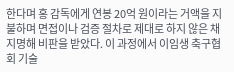한다며 홍 감독에게 연봉 20억 원이라는 거액을 지불하며 면접이나 검증 절차로 제대로 하지 않은 채 지명해 비판을 받았다. 이 과정에서 이임생 축구협회 기술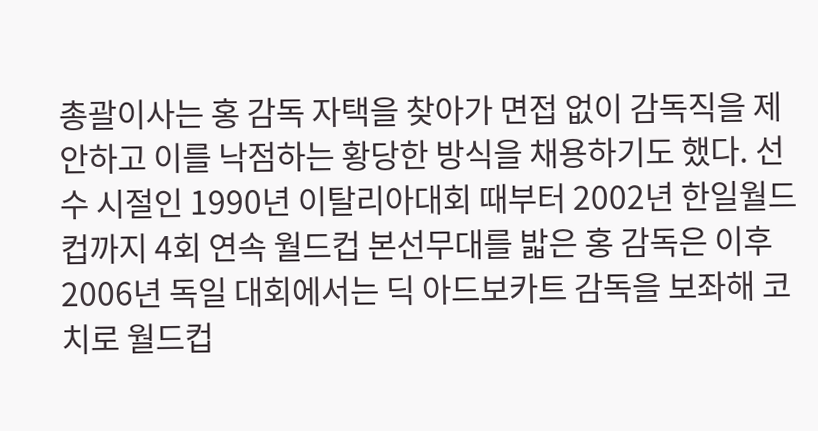총괄이사는 홍 감독 자택을 찾아가 면접 없이 감독직을 제안하고 이를 낙점하는 황당한 방식을 채용하기도 했다. 선수 시절인 1990년 이탈리아대회 때부터 2002년 한일월드컵까지 4회 연속 월드컵 본선무대를 밟은 홍 감독은 이후 2006년 독일 대회에서는 딕 아드보카트 감독을 보좌해 코치로 월드컵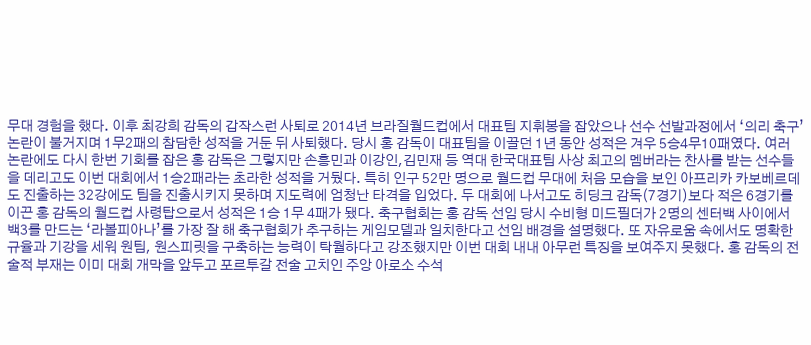무대 경험을 했다. 이후 최강희 감독의 갑작스런 사퇴로 2014년 브라질월드컵에서 대표팀 지휘봉을 잡았으나 선수 선발과정에서 ‘의리 축구’ 논란이 불거지며 1무2패의 참담한 성적을 거둔 뒤 사퇴했다. 당시 홍 감독이 대표팀을 이끌던 1년 동안 성적은 겨우 5승4무10패였다. 여러 논란에도 다시 한번 기회를 잡은 홍 감독은 그렇지만 손흥민과 이강인,김민재 등 역대 한국대표팀 사상 최고의 멤버라는 찬사를 받는 선수들을 데리고도 이번 대회에서 1승2패라는 초라한 성적을 거뒀다. 특히 인구 52만 명으로 월드컵 무대에 처음 모습을 보인 아프리카 카보베르데도 진출하는 32강에도 팀을 진출시키지 못하며 지도력에 엄청난 타격을 입었다. 두 대회에 나서고도 히딩크 감독(7경기)보다 적은 6경기를 이끈 홍 감독의 월드컵 사령탑으로서 성적은 1승 1무 4패가 됐다. 축구협회는 홍 감독 선임 당시 수비형 미드필더가 2명의 센터백 사이에서 백3를 만드는 ‘라볼피아나’를 가장 잘 해 축구협회가 추구하는 게임모델과 일치한다고 선임 배경을 설명했다. 또 자유로움 속에서도 명확한 규율과 기강을 세워 원팀, 원스피릿을 구축하는 능력이 탁월하다고 강조했지만 이번 대회 내내 아무런 특징을 보여주지 못했다. 홍 감독의 전술적 부재는 이미 대회 개막을 앞두고 포르투갈 전술 고치인 주앙 아로소 수석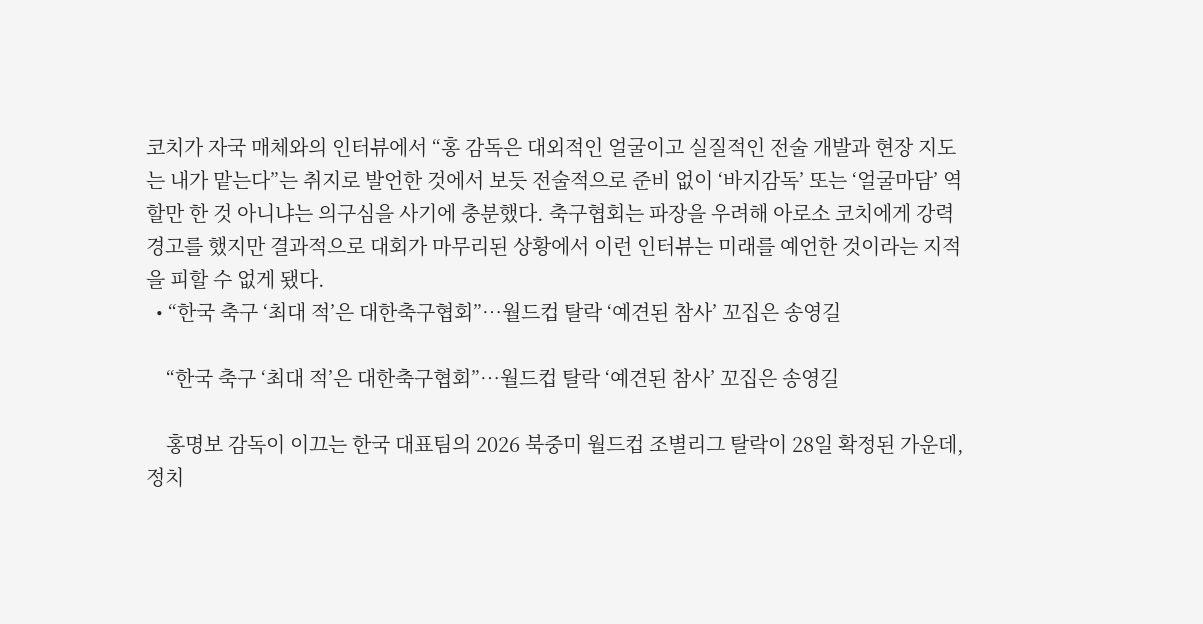코치가 자국 매체와의 인터뷰에서 “홍 감독은 대외적인 얼굴이고 실질적인 전술 개발과 현장 지도는 내가 맡는다”는 취지로 발언한 것에서 보듯 전술적으로 준비 없이 ‘바지감독’ 또는 ‘얼굴마담’ 역할만 한 것 아니냐는 의구심을 사기에 충분했다. 축구협회는 파장을 우려해 아로소 코치에게 강력 경고를 했지만 결과적으로 대회가 마무리된 상황에서 이런 인터뷰는 미래를 예언한 것이라는 지적을 피할 수 없게 됐다.
  • “한국 축구 ‘최대 적’은 대한축구협회”…월드컵 탈락 ‘예견된 참사’ 꼬집은 송영길

    “한국 축구 ‘최대 적’은 대한축구협회”…월드컵 탈락 ‘예견된 참사’ 꼬집은 송영길

    홍명보 감독이 이끄는 한국 대표팀의 2026 북중미 월드컵 조별리그 탈락이 28일 확정된 가운데, 정치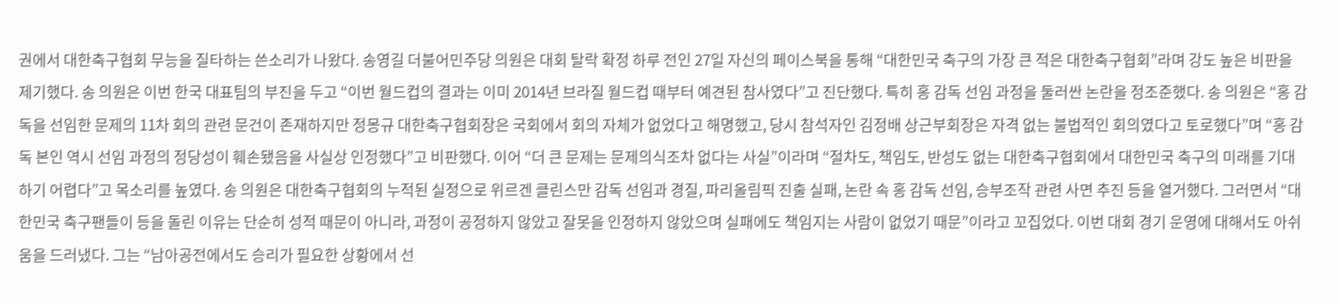권에서 대한축구협회 무능을 질타하는 쓴소리가 나왔다. 송영길 더불어민주당 의원은 대회 탈락 확정 하루 전인 27일 자신의 페이스북을 통해 “대한민국 축구의 가장 큰 적은 대한축구협회”라며 강도 높은 비판을 제기했다. 송 의원은 이번 한국 대표팀의 부진을 두고 “이번 월드컵의 결과는 이미 2014년 브라질 월드컵 때부터 예견된 참사였다”고 진단했다. 특히 홍 감독 선임 과정을 둘러싼 논란을 정조준했다. 송 의원은 “홍 감독을 선임한 문제의 11차 회의 관련 문건이 존재하지만 정몽규 대한축구협회장은 국회에서 회의 자체가 없었다고 해명했고, 당시 참석자인 김정배 상근부회장은 자격 없는 불법적인 회의였다고 토로했다”며 “홍 감독 본인 역시 선임 과정의 정당성이 훼손됐음을 사실상 인정했다”고 비판했다. 이어 “더 큰 문제는 문제의식조차 없다는 사실”이라며 “절차도, 책임도, 반성도 없는 대한축구협회에서 대한민국 축구의 미래를 기대하기 어렵다”고 목소리를 높였다. 송 의원은 대한축구협회의 누적된 실정으로 위르겐 클린스만 감독 선임과 경질, 파리올림픽 진출 실패, 논란 속 홍 감독 선임, 승부조작 관련 사면 추진 등을 열거했다. 그러면서 “대한민국 축구팬들이 등을 돌린 이유는 단순히 성적 때문이 아니라, 과정이 공정하지 않았고 잘못을 인정하지 않았으며 실패에도 책임지는 사람이 없었기 때문”이라고 꼬집었다. 이번 대회 경기 운영에 대해서도 아쉬움을 드러냈다. 그는 “남아공전에서도 승리가 필요한 상황에서 선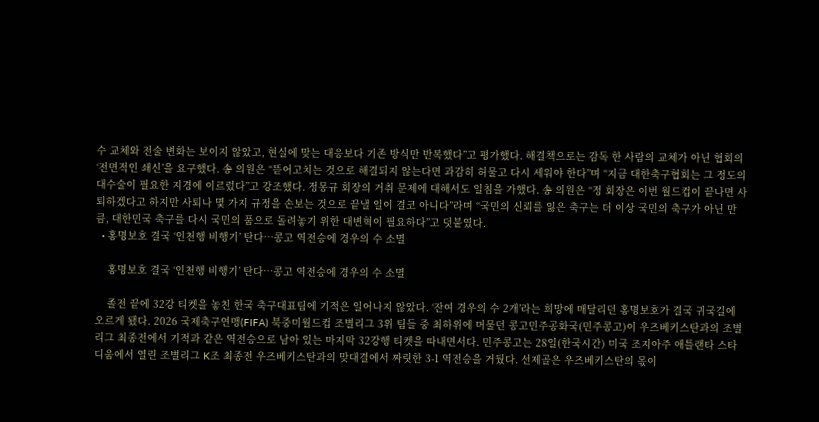수 교체와 전술 변화는 보이지 않았고, 현실에 맞는 대응보다 기존 방식만 반복했다”고 평가했다. 해결책으로는 감독 한 사람의 교체가 아닌 협회의 ‘전면적인 쇄신’을 요구했다. 송 의원은 “뜯어고치는 것으로 해결되지 않는다면 과감히 허물고 다시 세워야 한다”며 “지금 대한축구협회는 그 정도의 대수술이 필요한 지경에 이르렀다”고 강조했다. 정몽규 회장의 거취 문제에 대해서도 일침을 가했다. 송 의원은 “정 회장은 이번 월드컵이 끝나면 사퇴하겠다고 하지만 사퇴나 몇 가지 규정을 손보는 것으로 끝낼 일이 결코 아니다”라며 “국민의 신뢰를 잃은 축구는 더 이상 국민의 축구가 아닌 만큼, 대한민국 축구를 다시 국민의 품으로 돌려놓기 위한 대변혁이 필요하다”고 덧붙였다.
  • 홍명보호 결국 ‘인천행 비행기’ 탄다…콩고 역전승에 경우의 수 소멸

    홍명보호 결국 ‘인천행 비행기’ 탄다…콩고 역전승에 경우의 수 소멸

    졸전 끝에 32강 티켓을 놓친 한국 축구대표팀에 기적은 일어나지 않았다. ‘잔여 경우의 수 2개’라는 희망에 매달리던 홍명보호가 결국 귀국길에 오르게 됐다. 2026 국제축구연맹(FIFA) 북중미월드컵 조별리그 3위 팀들 중 최하위에 머물던 콩고민주공화국(민주콩고)이 우즈베키스탄과의 조별리그 최종전에서 기적과 같은 역전승으로 남아 있는 마지막 32강행 티켓을 따내면서다. 민주콩고는 28일(한국시간) 미국 조지아주 애틀랜타 스타디움에서 열린 조별리그 K조 최종전 우즈베키스탄과의 맞대결에서 짜릿한 3-1 역전승을 거뒀다. 선제골은 우즈베키스탄의 몫이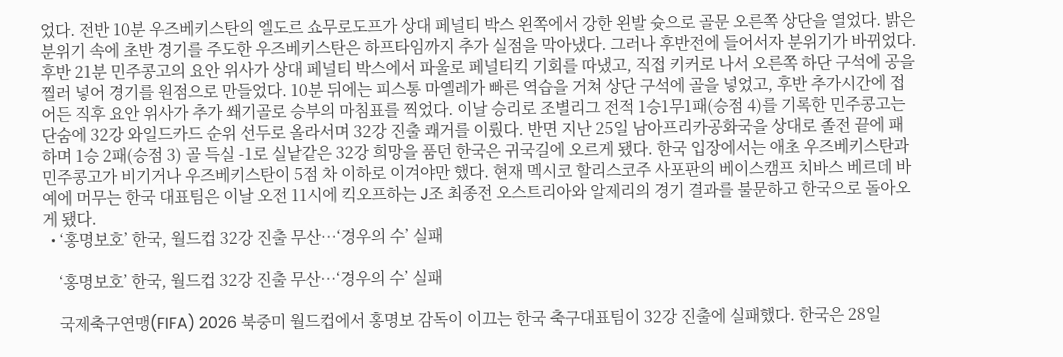었다. 전반 10분 우즈베키스탄의 엘도르 쇼무로도프가 상대 페널티 박스 왼쪽에서 강한 왼발 슛으로 골문 오른쪽 상단을 열었다. 밝은 분위기 속에 초반 경기를 주도한 우즈베키스탄은 하프타임까지 추가 실점을 막아냈다. 그러나 후반전에 들어서자 분위기가 바뀌었다. 후반 21분 민주콩고의 요안 위사가 상대 페널티 박스에서 파울로 페널티킥 기회를 따냈고, 직접 키커로 나서 오른쪽 하단 구석에 공을 찔러 넣어 경기를 원점으로 만들었다. 10분 뒤에는 피스통 마옐레가 빠른 역습을 거쳐 상단 구석에 골을 넣었고, 후반 추가시간에 접어든 직후 요안 위사가 추가 쐐기골로 승부의 마침표를 찍었다. 이날 승리로 조별리그 전적 1승1무1패(승점 4)를 기록한 민주콩고는 단숨에 32강 와일드카드 순위 선두로 올라서며 32강 진출 쾌거를 이뤘다. 반면 지난 25일 남아프리카공화국을 상대로 졸전 끝에 패하며 1승 2패(승점 3) 골 득실 -1로 실낱같은 32강 희망을 품던 한국은 귀국길에 오르게 됐다. 한국 입장에서는 애초 우즈베키스탄과 민주콩고가 비기거나 우즈베키스탄이 5점 차 이하로 이겨야만 했다. 현재 멕시코 할리스코주 사포판의 베이스캠프 치바스 베르데 바예에 머무는 한국 대표팀은 이날 오전 11시에 킥오프하는 J조 최종전 오스트리아와 알제리의 경기 결과를 불문하고 한국으로 돌아오게 됐다.
  • ‘홍명보호’ 한국, 월드컵 32강 진출 무산…‘경우의 수’ 실패

    ‘홍명보호’ 한국, 월드컵 32강 진출 무산…‘경우의 수’ 실패

    국제축구연맹(FIFA) 2026 북중미 월드컵에서 홍명보 감독이 이끄는 한국 축구대표팀이 32강 진출에 실패했다. 한국은 28일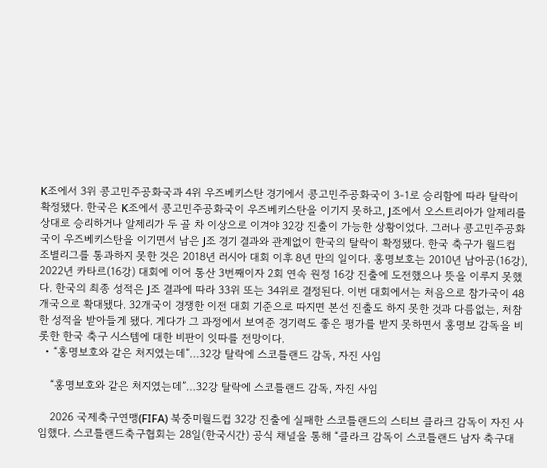K조에서 3위 콩고민주공화국과 4위 우즈베키스탄 경기에서 콩고민주공화국이 3-1로 승리함에 따라 탈락이 확정됐다. 한국은 K조에서 콩고민주공화국이 우즈베키스탄을 이기지 못하고, J조에서 오스트리아가 알제리를 상대로 승리하거나 알제리가 두 골 차 이상으로 이겨야 32강 진출이 가능한 상황이었다. 그러나 콩고민주공화국이 우즈베키스탄을 이기면서 남은 J조 경기 결과와 관계없이 한국의 탈락이 확정됐다. 한국 축구가 월드컵 조별리그를 통과하지 못한 것은 2018년 러시아 대회 이후 8년 만의 일이다. 홍명보호는 2010년 남아공(16강), 2022년 카타르(16강) 대회에 이어 통산 3번째이자 2회 연속 원정 16강 진출에 도전했으나 뜻을 이루지 못했다. 한국의 최종 성적은 J조 결과에 따라 33위 또는 34위로 결정된다. 이번 대회에서는 처음으로 참가국이 48개국으로 확대됐다. 32개국이 경쟁한 이전 대회 기준으로 따지면 본선 진출도 하지 못한 것과 다름없는, 처참한 성적을 받아들게 됐다. 게다가 그 과정에서 보여준 경기력도 좋은 평가를 받지 못하면서 홍명보 감독을 비롯한 한국 축구 시스템에 대한 비판이 잇따를 전망이다.
  • “홍명보호와 같은 처지였는데”…32강 탈락에 스코틀랜드 감독, 자진 사임

    “홍명보호와 같은 처지였는데”…32강 탈락에 스코틀랜드 감독, 자진 사임

    2026 국제축구연맹(FIFA) 북중미월드컵 32강 진출에 실패한 스코틀랜드의 스티브 클라크 감독이 자진 사임했다. 스코틀랜드축구협회는 28일(한국시간) 공식 채널을 통해 “클라크 감독이 스코틀랜드 남자 축구대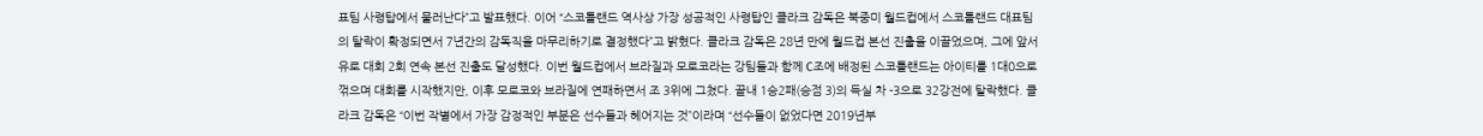표팀 사령탑에서 물러난다”고 발표했다. 이어 “스코틀랜드 역사상 가장 성공적인 사령탑인 클라크 감독은 북중미 월드컵에서 스코틀랜드 대표팀의 탈락이 확정되면서 7년간의 감독직을 마무리하기로 결정했다”고 밝혔다. 클라크 감독은 28년 만에 월드컵 본선 진출을 이끌었으며, 그에 앞서 유로 대회 2회 연속 본선 진출도 달성했다. 이번 월드컵에서 브라질과 모로코라는 강팀들과 함께 C조에 배정된 스코틀랜드는 아이티를 1대0으로 꺾으며 대회를 시작했지만, 이후 모로코와 브라질에 연패하면서 조 3위에 그쳤다. 끝내 1승2패(승점 3)의 득실 차 -3으로 32강전에 탈락했다. 클라크 감독은 “이번 작별에서 가장 감정적인 부분은 선수들과 헤어지는 것”이라며 “선수들이 없었다면 2019년부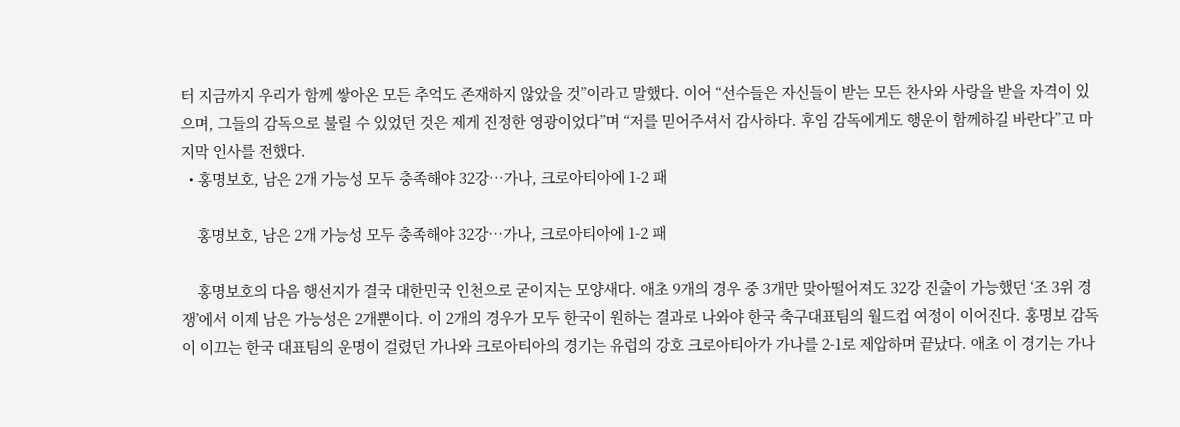터 지금까지 우리가 함께 쌓아온 모든 추억도 존재하지 않았을 것”이라고 말했다. 이어 “선수들은 자신들이 받는 모든 찬사와 사랑을 받을 자격이 있으며, 그들의 감독으로 불릴 수 있었던 것은 제게 진정한 영광이었다”며 “저를 믿어주셔서 감사하다. 후임 감독에게도 행운이 함께하길 바란다”고 마지막 인사를 전했다.
  • 홍명보호, 남은 2개 가능성 모두 충족해야 32강…가나, 크로아티아에 1-2 패

    홍명보호, 남은 2개 가능성 모두 충족해야 32강…가나, 크로아티아에 1-2 패

    홍명보호의 다음 행선지가 결국 대한민국 인천으로 굳이지는 모양새다. 애초 9개의 경우 중 3개만 맞아떨어져도 32강 진출이 가능했던 ‘조 3위 경쟁’에서 이제 남은 가능성은 2개뿐이다. 이 2개의 경우가 모두 한국이 원하는 결과로 나와야 한국 축구대표팀의 월드컵 여정이 이어진다. 홍명보 감독이 이끄는 한국 대표팀의 운명이 걸렸던 가나와 크로아티아의 경기는 유럽의 강호 크로아티아가 가나를 2-1로 제압하며 끝났다. 애초 이 경기는 가나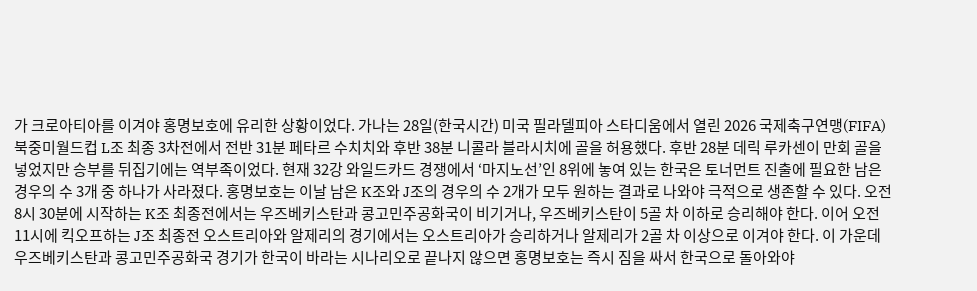가 크로아티아를 이겨야 홍명보호에 유리한 상황이었다. 가나는 28일(한국시간) 미국 필라델피아 스타디움에서 열린 2026 국제축구연맹(FIFA) 북중미월드컵 L조 최종 3차전에서 전반 31분 페타르 수치치와 후반 38분 니콜라 블라시치에 골을 허용했다. 후반 28분 데릭 루카센이 만회 골을 넣었지만 승부를 뒤집기에는 역부족이었다. 현재 32강 와일드카드 경쟁에서 ‘마지노선’인 8위에 놓여 있는 한국은 토너먼트 진출에 필요한 남은 경우의 수 3개 중 하나가 사라졌다. 홍명보호는 이날 남은 K조와 J조의 경우의 수 2개가 모두 원하는 결과로 나와야 극적으로 생존할 수 있다. 오전 8시 30분에 시작하는 K조 최종전에서는 우즈베키스탄과 콩고민주공화국이 비기거나, 우즈베키스탄이 5골 차 이하로 승리해야 한다. 이어 오전 11시에 킥오프하는 J조 최종전 오스트리아와 알제리의 경기에서는 오스트리아가 승리하거나 알제리가 2골 차 이상으로 이겨야 한다. 이 가운데 우즈베키스탄과 콩고민주공화국 경기가 한국이 바라는 시나리오로 끝나지 않으면 홍명보호는 즉시 짐을 싸서 한국으로 돌아와야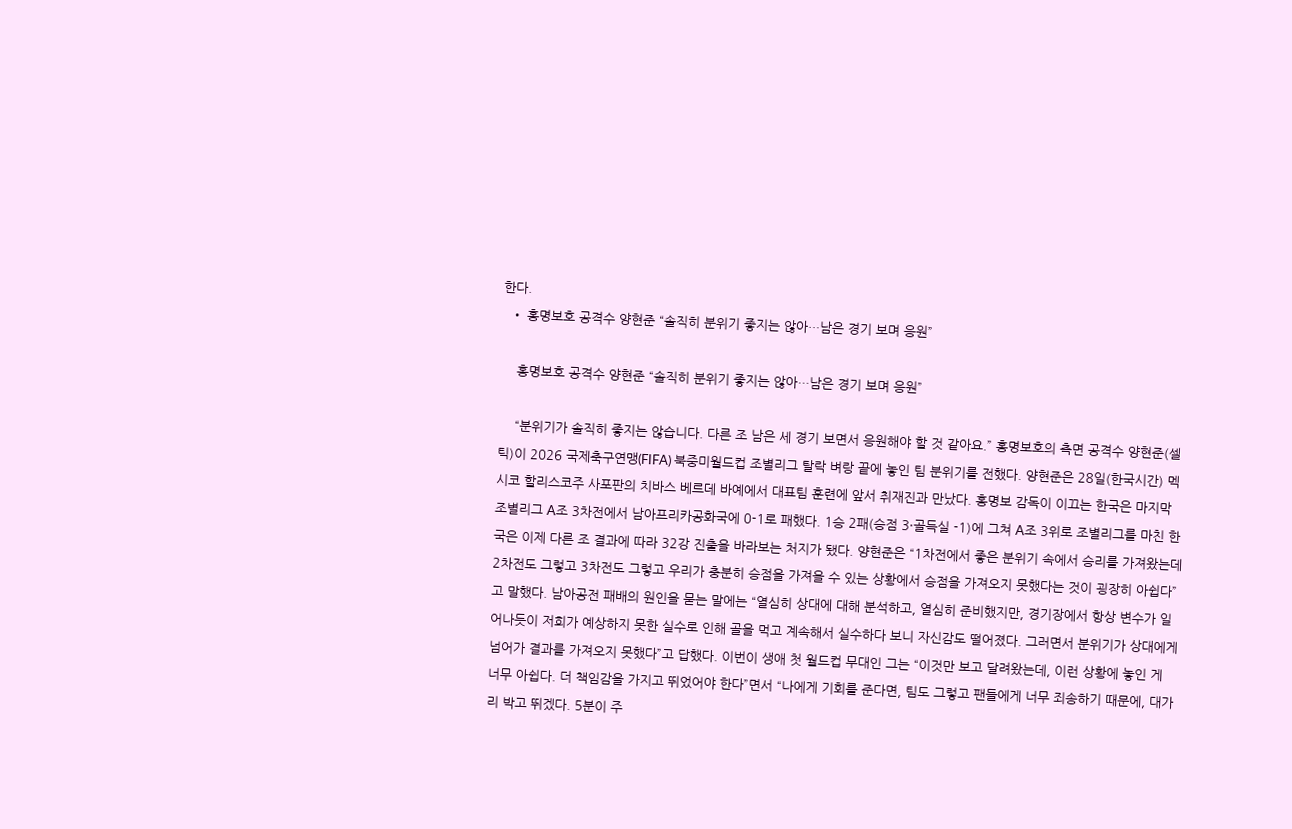한다.
  • 홍명보호 공격수 양현준 “솔직히 분위기 좋지는 않아…남은 경기 보며 응원”

    홍명보호 공격수 양현준 “솔직히 분위기 좋지는 않아…남은 경기 보며 응원”

    “분위기가 솔직히 좋지는 않습니다. 다른 조 남은 세 경기 보면서 응원해야 할 것 같아요.” 홍명보호의 측면 공격수 양현준(셀틱)이 2026 국제축구연맹(FIFA) 북중미월드컵 조별리그 탈락 벼랑 끝에 놓인 팀 분위기를 전했다. 양현준은 28일(한국시간) 멕시코 할리스코주 사포판의 치바스 베르데 바예에서 대표팀 훈련에 앞서 취재진과 만났다. 홍명보 감독이 이끄는 한국은 마지막 조별리그 A조 3차전에서 남아프리카공화국에 0-1로 패했다. 1승 2패(승점 3·골득실 -1)에 그쳐 A조 3위로 조별리그를 마친 한국은 이제 다른 조 결과에 따라 32강 진출을 바라보는 처지가 됐다. 양현준은 “1차전에서 좋은 분위기 속에서 승리를 가져왔는데 2차전도 그렇고 3차전도 그렇고 우리가 충분히 승점을 가져올 수 있는 상황에서 승점을 가져오지 못했다는 것이 굉장히 아쉽다”고 말했다. 남아공전 패배의 원인을 묻는 말에는 “열심히 상대에 대해 분석하고, 열심히 준비했지만, 경기장에서 항상 변수가 일어나듯이 저희가 예상하지 못한 실수로 인해 골을 먹고 계속해서 실수하다 보니 자신감도 떨어졌다. 그러면서 분위기가 상대에게 넘어가 결과를 가져오지 못했다”고 답했다. 이번이 생애 첫 월드컵 무대인 그는 “이것만 보고 달려왔는데, 이런 상황에 놓인 게 너무 아쉽다. 더 책임감을 가지고 뛰었어야 한다”면서 “나에게 기회를 준다면, 팀도 그렇고 팬들에게 너무 죄송하기 때문에, 대가리 박고 뛰겠다. 5분이 주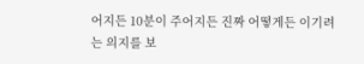어지든 10분이 주어지든 진짜 어떻게든 이기려는 의지를 보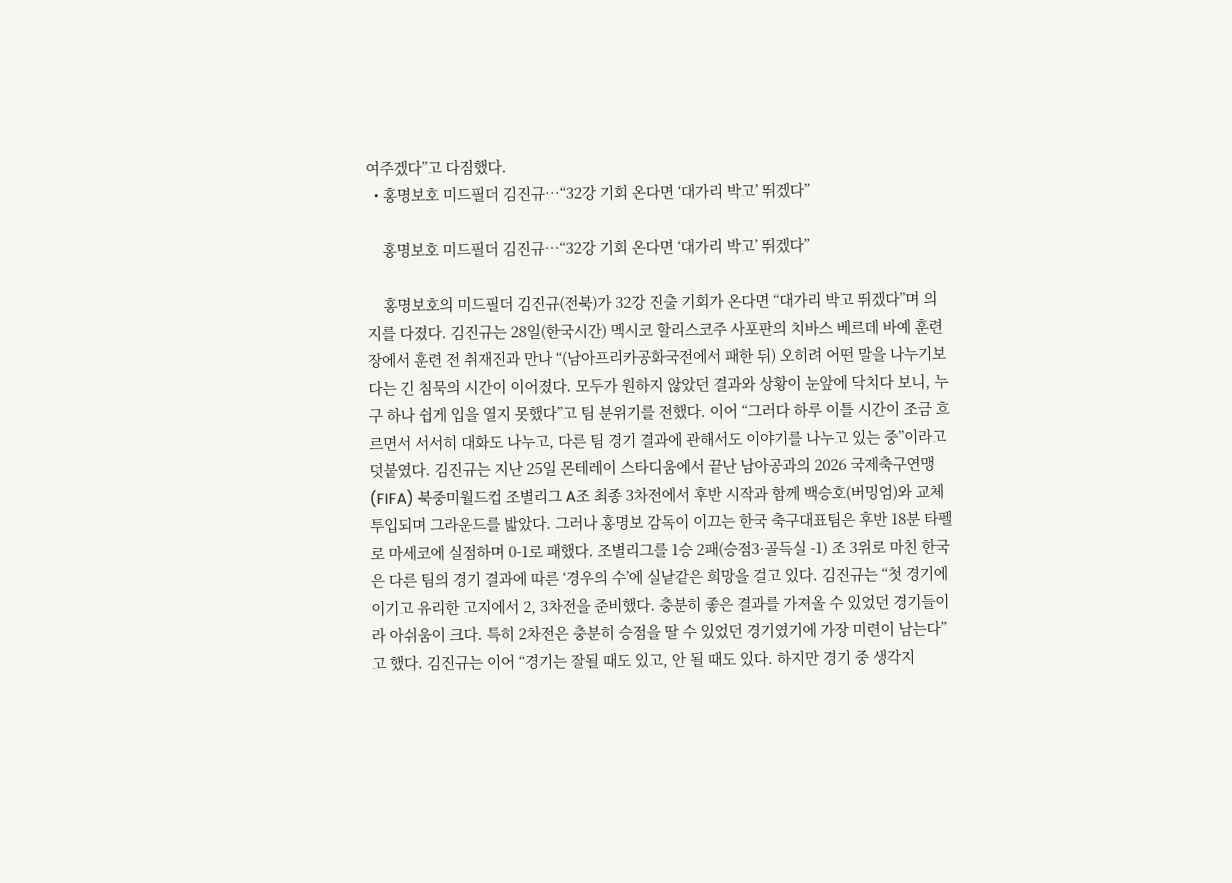여주겠다”고 다짐했다.
  • 홍명보호 미드필더 김진규…“32강 기회 온다면 ‘대가리 박고’ 뛰겠다”

    홍명보호 미드필더 김진규…“32강 기회 온다면 ‘대가리 박고’ 뛰겠다”

    홍명보호의 미드필더 김진규(전북)가 32강 진출 기회가 온다면 “대가리 박고 뛰겠다”며 의지를 다졌다. 김진규는 28일(한국시간) 멕시코 할리스코주 사포판의 치바스 베르데 바예 훈련장에서 훈련 전 취재진과 만나 “(남아프리카공화국전에서 패한 뒤) 오히려 어떤 말을 나누기보다는 긴 침묵의 시간이 이어졌다. 모두가 원하지 않았던 결과와 상황이 눈앞에 닥치다 보니, 누구 하나 쉽게 입을 열지 못했다”고 팀 분위기를 전했다. 이어 “그러다 하루 이틀 시간이 조금 흐르면서 서서히 대화도 나누고, 다른 팀 경기 결과에 관해서도 이야기를 나누고 있는 중”이라고 덧붙였다. 김진규는 지난 25일 몬테레이 스타디움에서 끝난 남아공과의 2026 국제축구연맹(FIFA) 북중미월드컵 조별리그 A조 최종 3차전에서 후반 시작과 함께 백승호(버밍엄)와 교체 투입되며 그라운드를 밟았다. 그러나 홍명보 감독이 이끄는 한국 축구대표팀은 후반 18분 타펠로 마세코에 실점하며 0-1로 패했다. 조별리그를 1승 2패(승점3·골득실 -1) 조 3위로 마친 한국은 다른 팀의 경기 결과에 따른 ‘경우의 수’에 실낱같은 희망을 걸고 있다. 김진규는 “첫 경기에 이기고 유리한 고지에서 2, 3차전을 준비했다. 충분히 좋은 결과를 가져올 수 있었던 경기들이라 아쉬움이 크다. 특히 2차전은 충분히 승점을 딸 수 있었던 경기였기에 가장 미련이 남는다”고 했다. 김진규는 이어 “경기는 잘될 때도 있고, 안 될 때도 있다. 하지만 경기 중 생각지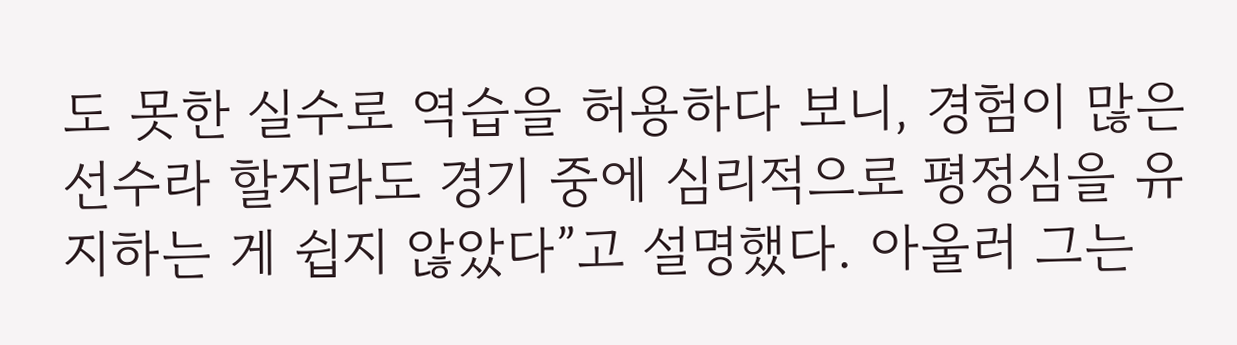도 못한 실수로 역습을 허용하다 보니, 경험이 많은 선수라 할지라도 경기 중에 심리적으로 평정심을 유지하는 게 쉽지 않았다”고 설명했다. 아울러 그는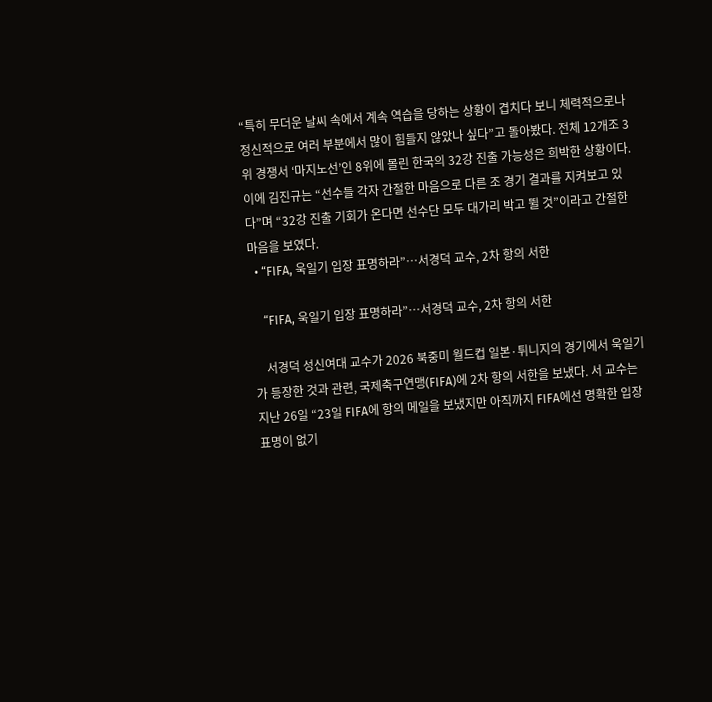“특히 무더운 날씨 속에서 계속 역습을 당하는 상황이 겹치다 보니 체력적으로나 정신적으로 여러 부분에서 많이 힘들지 않았나 싶다”고 돌아봤다. 전체 12개조 3위 경쟁서 ‘마지노선’인 8위에 몰린 한국의 32강 진출 가능성은 희박한 상황이다. 이에 김진규는 “선수들 각자 간절한 마음으로 다른 조 경기 결과를 지켜보고 있다”며 “32강 진출 기회가 온다면 선수단 모두 대가리 박고 뛸 것”이라고 간절한 마음을 보였다.
  • “FIFA, 욱일기 입장 표명하라”…서경덕 교수, 2차 항의 서한

    “FIFA, 욱일기 입장 표명하라”…서경덕 교수, 2차 항의 서한

    서경덕 성신여대 교수가 2026 북중미 월드컵 일본·튀니지의 경기에서 욱일기가 등장한 것과 관련, 국제축구연맹(FIFA)에 2차 항의 서한을 보냈다. 서 교수는 지난 26일 “23일 FIFA에 항의 메일을 보냈지만 아직까지 FIFA에선 명확한 입장 표명이 없기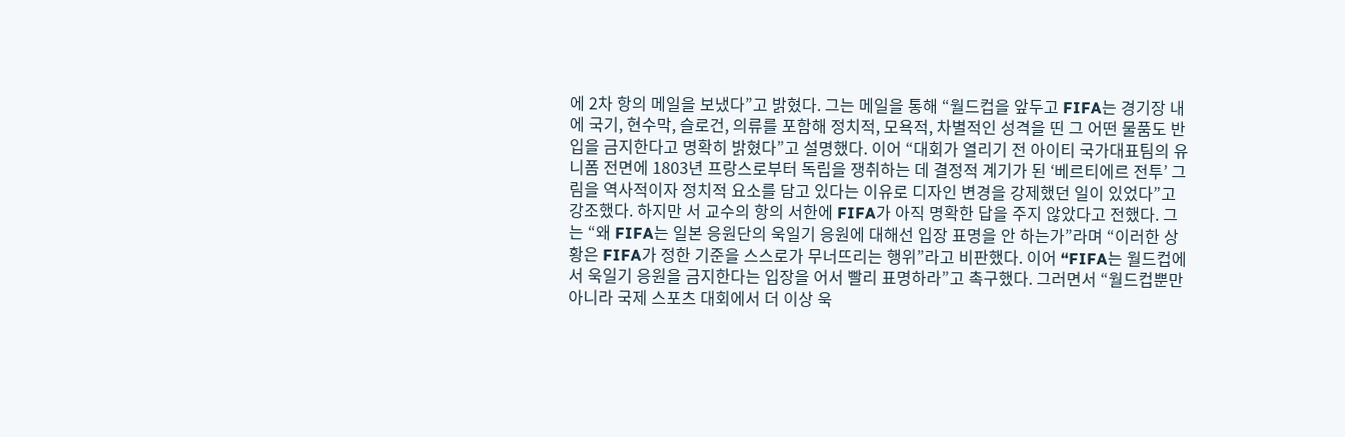에 2차 항의 메일을 보냈다”고 밝혔다. 그는 메일을 통해 “월드컵을 앞두고 FIFA는 경기장 내에 국기, 현수막, 슬로건, 의류를 포함해 정치적, 모욕적, 차별적인 성격을 띤 그 어떤 물품도 반입을 금지한다고 명확히 밝혔다”고 설명했다. 이어 “대회가 열리기 전 아이티 국가대표팀의 유니폼 전면에 1803년 프랑스로부터 독립을 쟁취하는 데 결정적 계기가 된 ‘베르티에르 전투’ 그림을 역사적이자 정치적 요소를 담고 있다는 이유로 디자인 변경을 강제했던 일이 있었다”고 강조했다. 하지만 서 교수의 항의 서한에 FIFA가 아직 명확한 답을 주지 않았다고 전했다. 그는 “왜 FIFA는 일본 응원단의 욱일기 응원에 대해선 입장 표명을 안 하는가”라며 “이러한 상황은 FIFA가 정한 기준을 스스로가 무너뜨리는 행위”라고 비판했다. 이어 “FIFA는 월드컵에서 욱일기 응원을 금지한다는 입장을 어서 빨리 표명하라”고 촉구했다. 그러면서 “월드컵뿐만 아니라 국제 스포츠 대회에서 더 이상 욱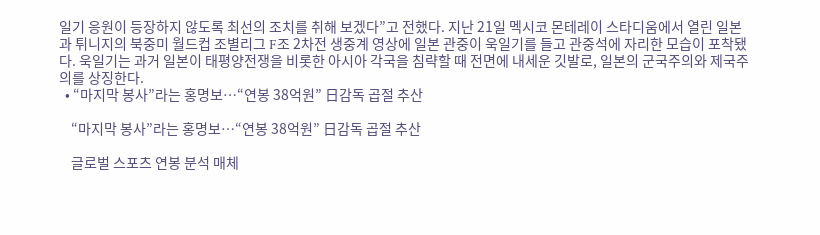일기 응원이 등장하지 않도록 최선의 조치를 취해 보겠다”고 전했다. 지난 21일 멕시코 몬테레이 스타디움에서 열린 일본과 튀니지의 북중미 월드컵 조별리그 F조 2차전 생중계 영상에 일본 관중이 욱일기를 들고 관중석에 자리한 모습이 포착됐다. 욱일기는 과거 일본이 태평양전쟁을 비롯한 아시아 각국을 침략할 때 전면에 내세운 깃발로, 일본의 군국주의와 제국주의를 상징한다.
  • “마지막 봉사”라는 홍명보…“연봉 38억원” 日감독 곱절 추산

    “마지막 봉사”라는 홍명보…“연봉 38억원” 日감독 곱절 추산

    글로벌 스포츠 연봉 분석 매체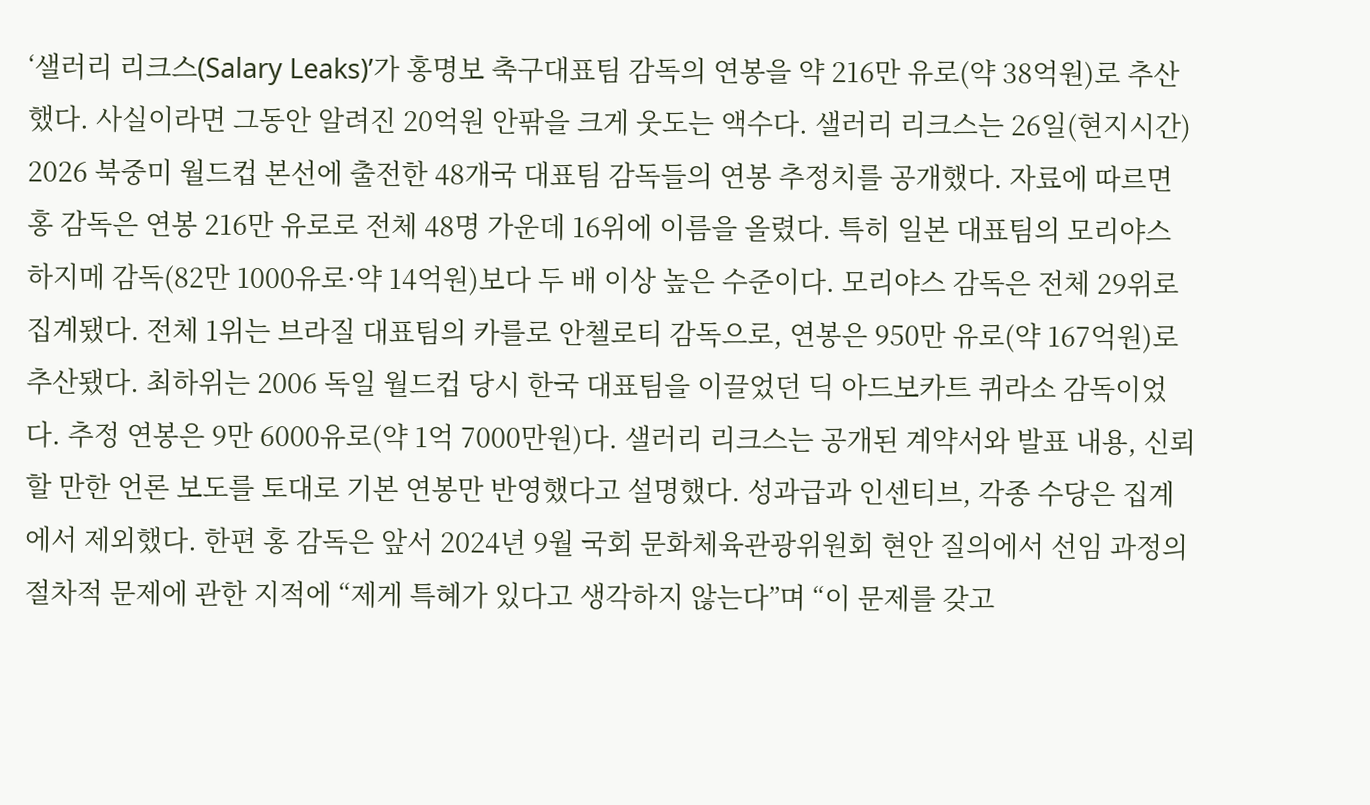‘샐러리 리크스(Salary Leaks)’가 홍명보 축구대표팀 감독의 연봉을 약 216만 유로(약 38억원)로 추산했다. 사실이라면 그동안 알려진 20억원 안팎을 크게 웃도는 액수다. 샐러리 리크스는 26일(현지시간) 2026 북중미 월드컵 본선에 출전한 48개국 대표팀 감독들의 연봉 추정치를 공개했다. 자료에 따르면 홍 감독은 연봉 216만 유로로 전체 48명 가운데 16위에 이름을 올렸다. 특히 일본 대표팀의 모리야스 하지메 감독(82만 1000유로·약 14억원)보다 두 배 이상 높은 수준이다. 모리야스 감독은 전체 29위로 집계됐다. 전체 1위는 브라질 대표팀의 카를로 안첼로티 감독으로, 연봉은 950만 유로(약 167억원)로 추산됐다. 최하위는 2006 독일 월드컵 당시 한국 대표팀을 이끌었던 딕 아드보카트 퀴라소 감독이었다. 추정 연봉은 9만 6000유로(약 1억 7000만원)다. 샐러리 리크스는 공개된 계약서와 발표 내용, 신뢰할 만한 언론 보도를 토대로 기본 연봉만 반영했다고 설명했다. 성과급과 인센티브, 각종 수당은 집계에서 제외했다. 한편 홍 감독은 앞서 2024년 9월 국회 문화체육관광위원회 현안 질의에서 선임 과정의 절차적 문제에 관한 지적에 “제게 특혜가 있다고 생각하지 않는다”며 “이 문제를 갖고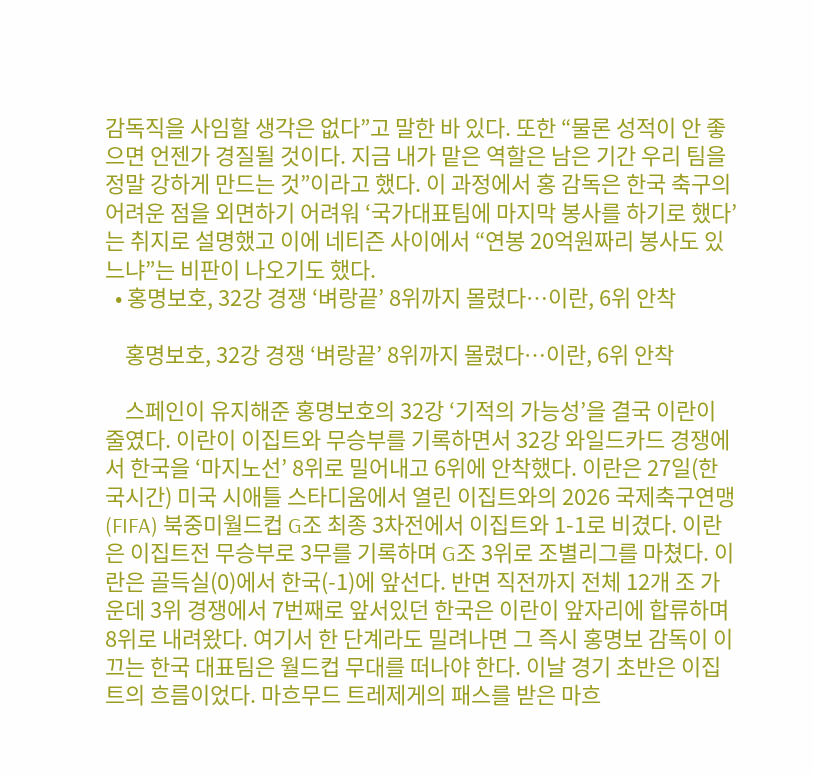감독직을 사임할 생각은 없다”고 말한 바 있다. 또한 “물론 성적이 안 좋으면 언젠가 경질될 것이다. 지금 내가 맡은 역할은 남은 기간 우리 팀을 정말 강하게 만드는 것”이라고 했다. 이 과정에서 홍 감독은 한국 축구의 어려운 점을 외면하기 어려워 ‘국가대표팀에 마지막 봉사를 하기로 했다’는 취지로 설명했고 이에 네티즌 사이에서 “연봉 20억원짜리 봉사도 있느냐”는 비판이 나오기도 했다.
  • 홍명보호, 32강 경쟁 ‘벼랑끝’ 8위까지 몰렸다…이란, 6위 안착

    홍명보호, 32강 경쟁 ‘벼랑끝’ 8위까지 몰렸다…이란, 6위 안착

    스페인이 유지해준 홍명보호의 32강 ‘기적의 가능성’을 결국 이란이 줄였다. 이란이 이집트와 무승부를 기록하면서 32강 와일드카드 경쟁에서 한국을 ‘마지노선’ 8위로 밀어내고 6위에 안착했다. 이란은 27일(한국시간) 미국 시애틀 스타디움에서 열린 이집트와의 2026 국제축구연맹(FIFA) 북중미월드컵 G조 최종 3차전에서 이집트와 1-1로 비겼다. 이란은 이집트전 무승부로 3무를 기록하며 G조 3위로 조별리그를 마쳤다. 이란은 골득실(0)에서 한국(-1)에 앞선다. 반면 직전까지 전체 12개 조 가운데 3위 경쟁에서 7번째로 앞서있던 한국은 이란이 앞자리에 합류하며 8위로 내려왔다. 여기서 한 단계라도 밀려나면 그 즉시 홍명보 감독이 이끄는 한국 대표팀은 월드컵 무대를 떠나야 한다. 이날 경기 초반은 이집트의 흐름이었다. 마흐무드 트레제게의 패스를 받은 마흐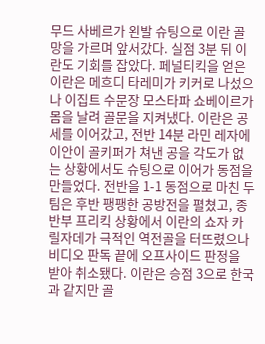무드 사베르가 왼발 슈팅으로 이란 골망을 가르며 앞서갔다. 실점 3분 뒤 이란도 기회를 잡았다. 페널티킥을 얻은 이란은 메흐디 타레미가 키커로 나섰으나 이집트 수문장 모스타파 쇼베이르가 몸을 날려 골문을 지켜냈다. 이란은 공세를 이어갔고, 전반 14분 라민 레자에이안이 골키퍼가 쳐낸 공을 각도가 없는 상황에서도 슈팅으로 이어가 동점을 만들었다. 전반을 1-1 동점으로 마친 두 팀은 후반 팽팽한 공방전을 펼쳤고, 종반부 프리킥 상황에서 이란의 쇼자 카릴자데가 극적인 역전골을 터뜨렸으나 비디오 판독 끝에 오프사이드 판정을 받아 취소됐다. 이란은 승점 3으로 한국과 같지만 골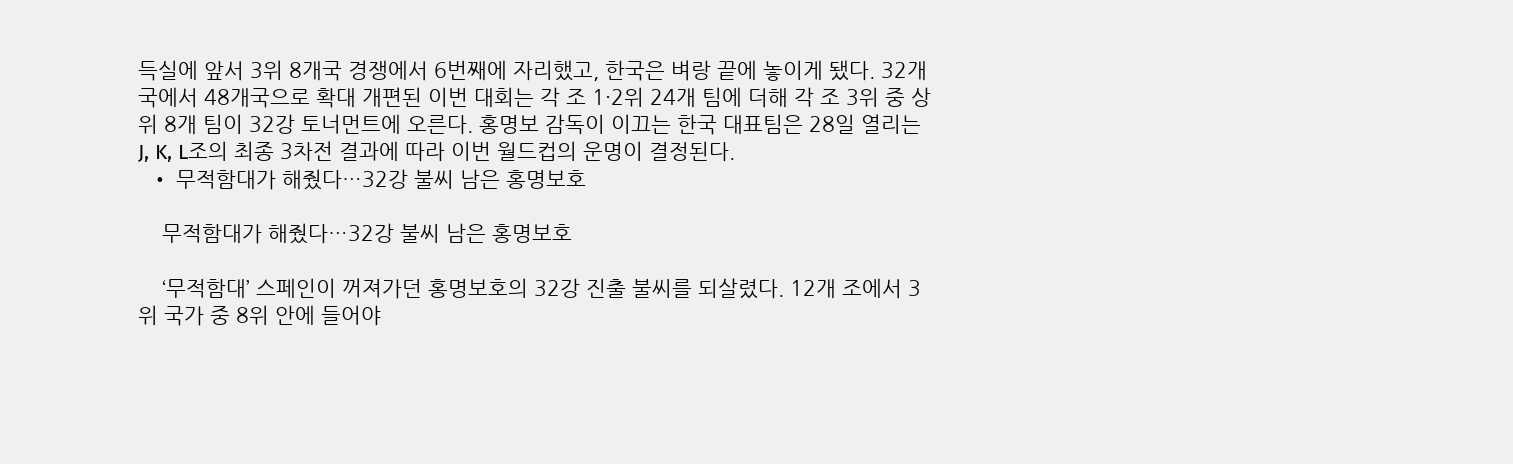득실에 앞서 3위 8개국 경쟁에서 6번째에 자리했고, 한국은 벼랑 끝에 놓이게 됐다. 32개국에서 48개국으로 확대 개편된 이번 대회는 각 조 1·2위 24개 팀에 더해 각 조 3위 중 상위 8개 팀이 32강 토너먼트에 오른다. 홍명보 감독이 이끄는 한국 대표팀은 28일 열리는 J, K, L조의 최종 3차전 결과에 따라 이번 월드컵의 운명이 결정된다.
  • 무적함대가 해줬다…32강 불씨 남은 홍명보호

    무적함대가 해줬다…32강 불씨 남은 홍명보호

    ‘무적함대’ 스페인이 꺼져가던 홍명보호의 32강 진출 불씨를 되살렸다. 12개 조에서 3위 국가 중 8위 안에 들어야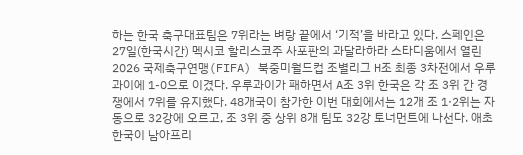하는 한국 축구대표팀은 7위라는 벼랑 끝에서 ‘기적’을 바라고 있다. 스페인은 27일(한국시간) 멕시코 할리스코주 사포판의 과달라하라 스타디움에서 열린 2026 국제축구연맹(FIFA) 북중미월드컵 조별리그 H조 최종 3차전에서 우루과이에 1-0으로 이겼다. 우루과이가 패하면서 A조 3위 한국은 각 조 3위 간 경쟁에서 7위를 유지했다. 48개국이 참가한 이번 대회에서는 12개 조 1·2위는 자동으로 32강에 오르고, 조 3위 중 상위 8개 팀도 32강 토너먼트에 나선다. 애초 한국이 남아프리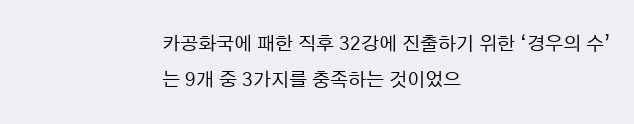카공화국에 패한 직후 32강에 진출하기 위한 ‘경우의 수’는 9개 중 3가지를 충족하는 것이었으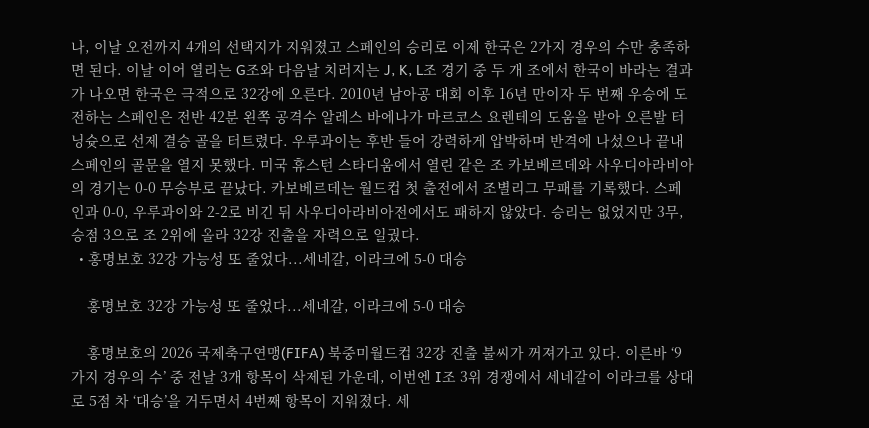나, 이날 오전까지 4개의 선택지가 지워졌고 스페인의 승리로 이제 한국은 2가지 경우의 수만 충족하면 된다. 이날 이어 열리는 G조와 다음날 치러지는 J, K, L조 경기 중 두 개 조에서 한국이 바라는 결과가 나오면 한국은 극적으로 32강에 오른다. 2010년 남아공 대회 이후 16년 만이자 두 번째 우승에 도전하는 스페인은 전반 42분 왼쪽 공격수 알레스 바에나가 마르코스 요렌테의 도움을 받아 오른발 터닝슛으로 선제 결승 골을 터트렸다. 우루과이는 후반 들어 강력하게 압박하며 반격에 나섰으나 끝내 스페인의 골문을 열지 못했다. 미국 휴스턴 스타디움에서 열린 같은 조 카보베르데와 사우디아라비아의 경기는 0-0 무승부로 끝났다. 카보베르데는 월드컵 첫 출전에서 조별리그 무패를 기록했다. 스페인과 0-0, 우루과이와 2-2로 비긴 뒤 사우디아라비아전에서도 패하지 않았다. 승리는 없었지만 3무, 승점 3으로 조 2위에 올라 32강 진출을 자력으로 일궜다.
  • 홍명보호 32강 가능성 또 줄었다...세네갈, 이라크에 5-0 대승

    홍명보호 32강 가능성 또 줄었다...세네갈, 이라크에 5-0 대승

    홍명보호의 2026 국제축구연맹(FIFA) 북중미월드컵 32강 진출 불씨가 꺼져가고 있다. 이른바 ‘9가지 경우의 수’ 중 전날 3개 항목이 삭제된 가운데, 이번엔 I조 3위 경쟁에서 세네갈이 이라크를 상대로 5점 차 ‘대승’을 거두면서 4번째 항목이 지워졌다. 세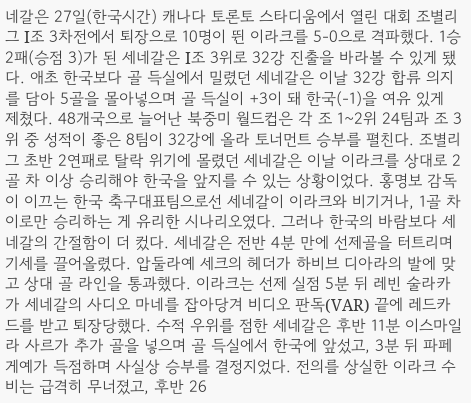네갈은 27일(한국시간) 캐나다 토론토 스타디움에서 열린 대회 조별리그 I조 3차전에서 퇴장으로 10명이 뛴 이라크를 5-0으로 격파했다. 1승 2패(승점 3)가 된 세네갈은 I조 3위로 32강 진출을 바라볼 수 있게 됐다. 애초 한국보다 골 득실에서 밀렸던 세네갈은 이날 32강 합류 의지를 담아 5골을 몰아넣으며 골 득실이 +3이 돼 한국(-1)을 여유 있게 제쳤다. 48개국으로 늘어난 북중미 월드컵은 각 조 1~2위 24팀과 조 3위 중 성적이 좋은 8팀이 32강에 올라 토너먼트 승부를 펼친다. 조별리그 초반 2연패로 탈락 위기에 몰렸던 세네갈은 이날 이라크를 상대로 2골 차 이상 승리해야 한국을 앞지를 수 있는 상황이었다. 홍명보 감독이 이끄는 한국 축구대표팀으로선 세네갈이 이라크와 비기거나, 1골 차이로만 승리하는 게 유리한 시나리오였다. 그러나 한국의 바람보다 세네갈의 간절함이 더 컸다. 세네갈은 전반 4분 만에 선제골을 터트리며 기세를 끌어올렸다. 압둘라예 세크의 헤더가 하비브 디아라의 발에 맞고 상대 골 라인을 통과했다. 이라크는 선제 실점 5분 뒤 레빈 술라카가 세네갈의 사디오 마네를 잡아당겨 비디오 판독(VAR) 끝에 레드카드를 받고 퇴장당했다. 수적 우위를 점한 세네갈은 후반 11분 이스마일라 사르가 추가 골을 넣으며 골 득실에서 한국에 앞섰고, 3분 뒤 파페 게예가 득점하며 사실상 승부를 결정지었다. 전의를 상실한 이라크 수비는 급격히 무너졌고, 후반 26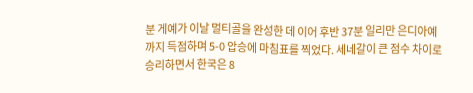분 게예가 이날 멀티골을 완성한 데 이어 후반 37분 일리만 은디아예까지 득점하며 5-0 압승에 마침표를 찍었다. 세네갈이 큰 점수 차이로 승리하면서 한국은 8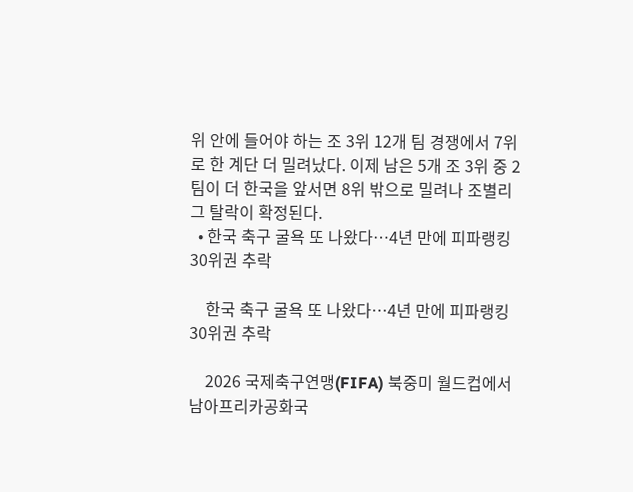위 안에 들어야 하는 조 3위 12개 팀 경쟁에서 7위로 한 계단 더 밀려났다. 이제 남은 5개 조 3위 중 2팀이 더 한국을 앞서면 8위 밖으로 밀려나 조별리그 탈락이 확정된다.
  • 한국 축구 굴욕 또 나왔다…4년 만에 피파랭킹 30위권 추락

    한국 축구 굴욕 또 나왔다…4년 만에 피파랭킹 30위권 추락

    2026 국제축구연맹(FIFA) 북중미 월드컵에서 남아프리카공화국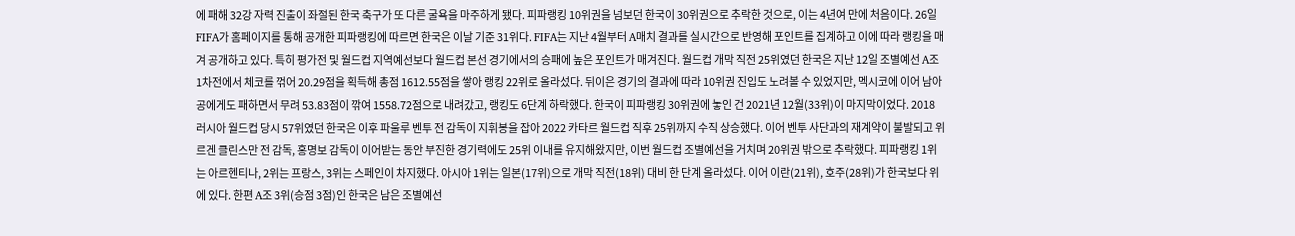에 패해 32강 자력 진출이 좌절된 한국 축구가 또 다른 굴욕을 마주하게 됐다. 피파랭킹 10위권을 넘보던 한국이 30위권으로 추락한 것으로, 이는 4년여 만에 처음이다. 26일 FIFA가 홈페이지를 통해 공개한 피파랭킹에 따르면 한국은 이날 기준 31위다. FIFA는 지난 4월부터 A매치 결과를 실시간으로 반영해 포인트를 집계하고 이에 따라 랭킹을 매겨 공개하고 있다. 특히 평가전 및 월드컵 지역예선보다 월드컵 본선 경기에서의 승패에 높은 포인트가 매겨진다. 월드컵 개막 직전 25위였던 한국은 지난 12일 조별예선 A조 1차전에서 체코를 꺾어 20.29점을 획득해 총점 1612.55점을 쌓아 랭킹 22위로 올라섰다. 뒤이은 경기의 결과에 따라 10위권 진입도 노려볼 수 있었지만, 멕시코에 이어 남아공에게도 패하면서 무려 53.83점이 깎여 1558.72점으로 내려갔고, 랭킹도 6단계 하락했다. 한국이 피파랭킹 30위권에 놓인 건 2021년 12월(33위)이 마지막이었다. 2018 러시아 월드컵 당시 57위였던 한국은 이후 파울루 벤투 전 감독이 지휘봉을 잡아 2022 카타르 월드컵 직후 25위까지 수직 상승했다. 이어 벤투 사단과의 재계약이 불발되고 위르겐 클린스만 전 감독, 홍명보 감독이 이어받는 동안 부진한 경기력에도 25위 이내를 유지해왔지만, 이번 월드컵 조별예선을 거치며 20위권 밖으로 추락했다. 피파랭킹 1위는 아르헨티나, 2위는 프랑스, 3위는 스페인이 차지했다. 아시아 1위는 일본(17위)으로 개막 직전(18위) 대비 한 단계 올라섰다. 이어 이란(21위), 호주(28위)가 한국보다 위에 있다. 한편 A조 3위(승점 3점)인 한국은 남은 조별예선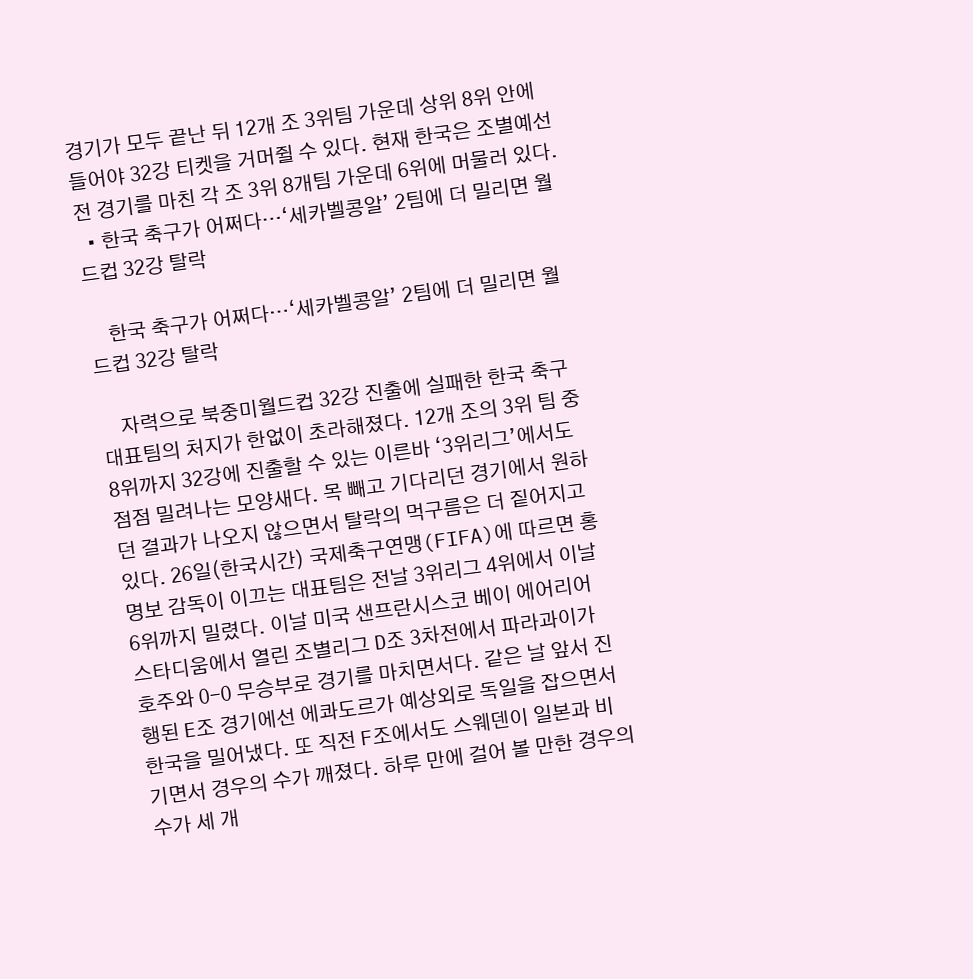경기가 모두 끝난 뒤 12개 조 3위팀 가운데 상위 8위 안에 들어야 32강 티켓을 거머쥘 수 있다. 현재 한국은 조별예선 전 경기를 마친 각 조 3위 8개팀 가운데 6위에 머물러 있다.
  • 한국 축구가 어쩌다…‘세카벨콩알’ 2팀에 더 밀리면 월드컵 32강 탈락

    한국 축구가 어쩌다…‘세카벨콩알’ 2팀에 더 밀리면 월드컵 32강 탈락

    자력으로 북중미월드컵 32강 진출에 실패한 한국 축구대표팀의 처지가 한없이 초라해졌다. 12개 조의 3위 팀 중 8위까지 32강에 진출할 수 있는 이른바 ‘3위리그’에서도 점점 밀려나는 모양새다. 목 빼고 기다리던 경기에서 원하던 결과가 나오지 않으면서 탈락의 먹구름은 더 짙어지고 있다. 26일(한국시간) 국제축구연맹(FIFA)에 따르면 홍명보 감독이 이끄는 대표팀은 전날 3위리그 4위에서 이날 6위까지 밀렸다. 이날 미국 샌프란시스코 베이 에어리어 스타디움에서 열린 조별리그 D조 3차전에서 파라과이가 호주와 0-0 무승부로 경기를 마치면서다. 같은 날 앞서 진행된 E조 경기에선 에콰도르가 예상외로 독일을 잡으면서 한국을 밀어냈다. 또 직전 F조에서도 스웨덴이 일본과 비기면서 경우의 수가 깨졌다. 하루 만에 걸어 볼 만한 경우의 수가 세 개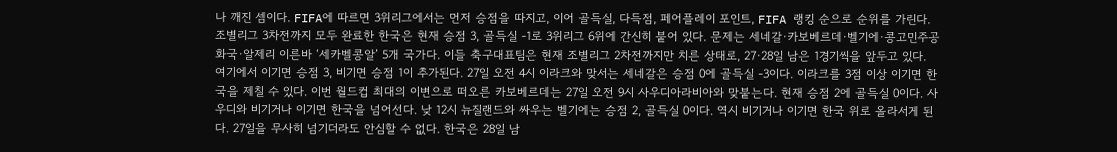나 깨진 셈이다. FIFA에 따르면 3위리그에서는 먼저 승점을 따지고, 이어 골득실, 다득점, 페어플레이 포인트, FIFA 랭킹 순으로 순위를 가린다. 조별리그 3차전까지 모두 완료한 한국은 현재 승점 3, 골득실 -1로 3위리그 6위에 간신히 붙어 있다. 문제는 세네갈·카보베르데·벨기에·콩고민주공화국·알제리 이른바 ‘세카벨콩알’ 5개 국가다. 이들 축구대표팀은 현재 조별리그 2차전까지만 치른 상태로, 27·28일 남은 1경기씩을 앞두고 있다. 여기에서 이기면 승점 3, 비기면 승점 1이 추가된다. 27일 오전 4시 이라크와 맞서는 세네갈은 승점 0에 골득실 -3이다. 이라크를 3점 이상 이기면 한국을 제칠 수 있다. 이번 월드컵 최대의 이변으로 떠오른 카보베르데는 27일 오전 9시 사우디아라비아와 맞붙는다. 현재 승점 2에 골득실 0이다. 사우디와 비기거나 이기면 한국을 넘어선다. 낮 12시 뉴질랜드와 싸우는 벨기에는 승점 2, 골득실 0이다. 역시 비기거나 이기면 한국 위로 올라서게 된다. 27일을 무사히 넘기더라도 안심할 수 없다. 한국은 28일 남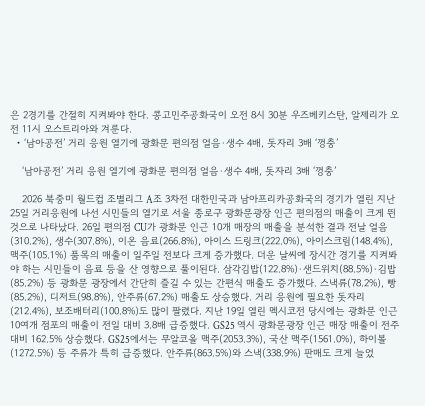은 2경기를 간절히 지켜봐야 한다. 콩고민주공화국이 오전 8시 30분 우즈베키스탄, 알제리가 오전 11시 오스트리아와 겨룬다.
  • ‘남아공전’ 거리 응원 열기에 광화문 편의점 얼음·생수 4배, 돗자리 3배 ‘껑충’

    ‘남아공전’ 거리 응원 열기에 광화문 편의점 얼음·생수 4배, 돗자리 3배 ‘껑충’

    2026 북중미 월드컵 조별리그 A조 3차전 대한민국과 남아프리카공화국의 경기가 열린 지난 25일 거리응원에 나선 시민들의 열기로 서울 종로구 광화문광장 인근 편의점의 매출이 크게 뛴 것으로 나타났다. 26일 편의점 CU가 광화문 인근 10개 매장의 매출을 분석한 결과 전날 얼음(310.2%), 생수(307.8%), 이온 음료(266.8%), 아이스 드링크(222.0%), 아이스크림(148.4%), 맥주(105.1%) 품목의 매출이 일주일 전보다 크게 증가했다. 더운 날씨에 장시간 경기를 지켜봐야 하는 시민들이 음료 등을 산 영향으로 풀이된다. 삼각김밥(122.8%)·샌드위치(88.5%)·김밥(85.2%) 등 광화문 광장에서 간단히 즐길 수 있는 간편식 매출도 증가했다. 스낵류(78.2%), 빵(85.2%), 디저트(98.8%), 안주류(67.2%) 매출도 상승했다. 거리 응원에 필요한 돗자리(212.4%), 보조배터리(100.8%)도 많이 팔렸다. 지난 19일 열린 멕시코전 당시에는 광화문 인근 10여개 점포의 매출이 전일 대비 3.8배 급증했다. GS25 역시 광화문광장 인근 매장 매출이 전주 대비 162.5% 상승했다. GS25에서는 무알코올 맥주(2053.3%), 국산 맥주(1561.0%), 하이볼(1272.5%) 등 주류가 특히 급증했다. 안주류(863.5%)와 스낵(338.9%) 판매도 크게 늘었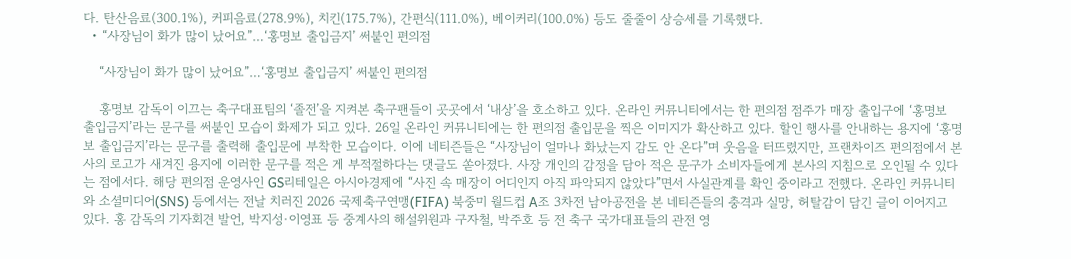다. 탄산음료(300.1%), 커피음료(278.9%), 치킨(175.7%), 간편식(111.0%), 베이커리(100.0%) 등도 줄줄이 상승세를 기록했다.
  • “사장님이 화가 많이 났어요”…‘홍명보 출입금지’ 써붙인 편의점

    “사장님이 화가 많이 났어요”…‘홍명보 출입금지’ 써붙인 편의점

    홍명보 감독이 이끄는 축구대표팀의 ‘졸전’을 지켜본 축구팬들이 곳곳에서 ‘내상’을 호소하고 있다. 온라인 커뮤니티에서는 한 편의점 점주가 매장 출입구에 ‘홍명보 출입금지’라는 문구를 써붙인 모습이 화제가 되고 있다. 26일 온라인 커뮤니티에는 한 편의점 출입문을 찍은 이미지가 확산하고 있다. 할인 행사를 안내하는 용지에 ‘홍명보 출입금지’라는 문구를 출력해 출입문에 부착한 모습이다. 이에 네티즌들은 “사장님이 얼마나 화났는지 감도 안 온다”며 웃음을 터뜨렸지만, 프랜차이즈 편의점에서 본사의 로고가 새겨진 용지에 이러한 문구를 적은 게 부적절하다는 댓글도 쏟아졌다. 사장 개인의 감정을 담아 적은 문구가 소비자들에게 본사의 지침으로 오인될 수 있다는 점에서다. 해당 편의점 운영사인 GS리테일은 아시아경제에 “사진 속 매장이 어디인지 아직 파악되지 않았다”면서 사실관계를 확인 중이라고 전했다. 온라인 커뮤니티와 소셜미디어(SNS) 등에서는 전날 치러진 2026 국제축구연맹(FIFA) 북중미 월드컵 A조 3차전 남아공전을 본 네티즌들의 충격과 실망, 허탈감이 담긴 글이 이어지고 있다. 홍 감독의 기자회견 발언, 박지성·이영표 등 중계사의 해설위원과 구자철, 박주호 등 전 축구 국가대표들의 관전 영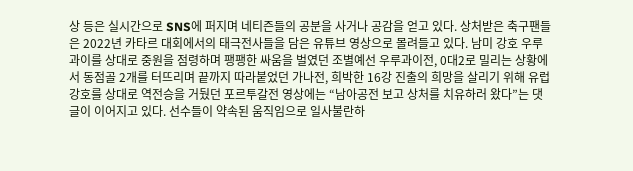상 등은 실시간으로 SNS에 퍼지며 네티즌들의 공분을 사거나 공감을 얻고 있다. 상처받은 축구팬들은 2022년 카타르 대회에서의 태극전사들을 담은 유튜브 영상으로 몰려들고 있다. 남미 강호 우루과이를 상대로 중원을 점령하며 팽팽한 싸움을 벌였던 조별예선 우루과이전, 0대2로 밀리는 상황에서 동점골 2개를 터뜨리며 끝까지 따라붙었던 가나전, 희박한 16강 진출의 희망을 살리기 위해 유럽 강호를 상대로 역전승을 거뒀던 포르투갈전 영상에는 “남아공전 보고 상처를 치유하러 왔다”는 댓글이 이어지고 있다. 선수들이 약속된 움직임으로 일사불란하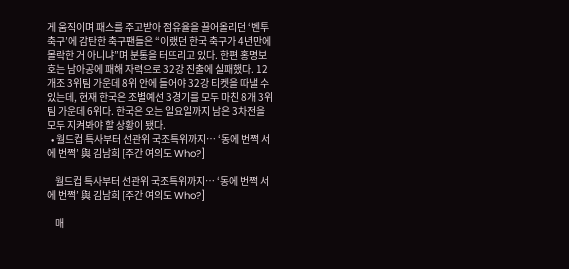게 움직이며 패스를 주고받아 점유율을 끌어올리던 ‘벤투 축구’에 감탄한 축구팬들은 “이랬던 한국 축구가 4년만에 몰락한 거 아니냐”며 분통을 터뜨리고 있다. 한편 홍명보호는 남아공에 패해 자력으로 32강 진출에 실패했다. 12개조 3위팀 가운데 8위 안에 들어야 32강 티켓을 따낼 수 있는데, 현재 한국은 조별예선 3경기를 모두 마친 8개 3위팀 가운데 6위다. 한국은 오는 일요일까지 남은 3차전을 모두 지켜봐야 할 상황이 됐다.
  • 월드컵 특사부터 선관위 국조특위까지… ‘동에 번쩍 서에 번쩍’ 與 김남희 [주간 여의도 Who?]

    월드컵 특사부터 선관위 국조특위까지… ‘동에 번쩍 서에 번쩍’ 與 김남희 [주간 여의도 Who?]

    매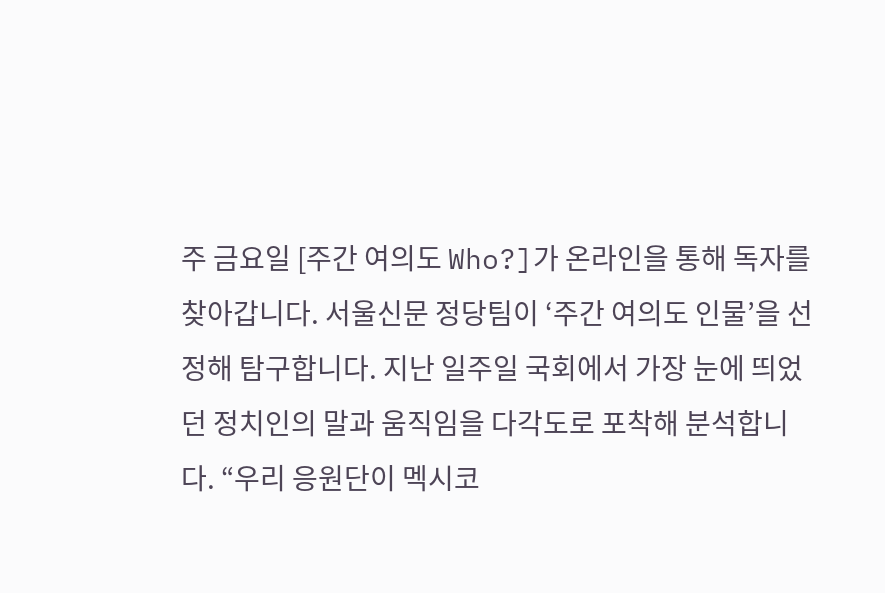주 금요일 [주간 여의도 Who?]가 온라인을 통해 독자를 찾아갑니다. 서울신문 정당팀이 ‘주간 여의도 인물’을 선정해 탐구합니다. 지난 일주일 국회에서 가장 눈에 띄었던 정치인의 말과 움직임을 다각도로 포착해 분석합니다. “우리 응원단이 멕시코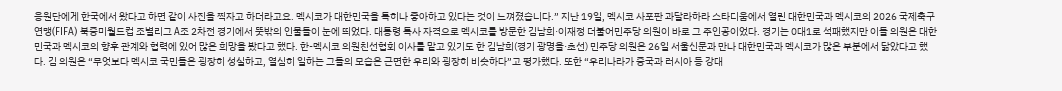응원단에게 한국에서 왔다고 하면 같이 사진을 찍자고 하더라고요. 멕시코가 대한민국을 특히나 좋아하고 있다는 것이 느껴졌습니다.” 지난 19일, 멕시코 사포판 과달라하라 스타디움에서 열린 대한민국과 멕시코의 2026 국제축구연맹(FIFA) 북중미월드컵 조별리그 A조 2차전 경기에서 뜻밖의 인물들이 눈에 띄었다. 대통령 특사 자격으로 멕시코를 방문한 김남희·이재정 더불어민주당 의원이 바로 그 주인공이었다. 경기는 0대1로 석패했지만 이들 의원은 대한민국과 멕시코의 향후 관계와 협력에 있어 많은 희망을 봤다고 했다. 한-멕시코 의원친선협회 이사를 맡고 있기도 한 김남희(경기 광명을·초선) 민주당 의원은 26일 서울신문과 만나 대한민국과 멕시코가 많은 부분에서 닮았다고 했다. 김 의원은 “무엇보다 멕시코 국민들은 굉장히 성실하고, 열심히 일하는 그들의 모습은 근면한 우리와 굉장히 비슷하다”고 평가했다. 또한 “우리나라가 중국과 러시아 등 강대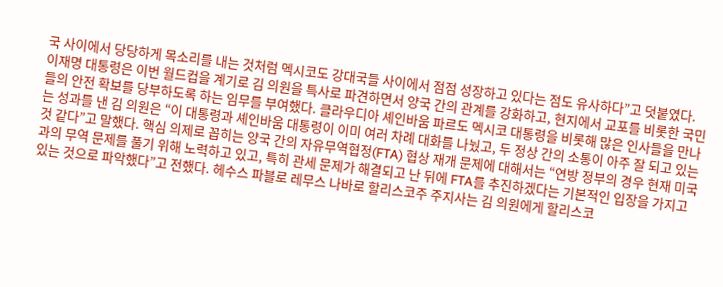국 사이에서 당당하게 목소리를 내는 것처럼 멕시코도 강대국들 사이에서 점점 성장하고 있다는 점도 유사하다”고 덧붙였다. 이재명 대통령은 이번 월드컵을 계기로 김 의원을 특사로 파견하면서 양국 간의 관계를 강화하고, 현지에서 교포를 비롯한 국민들의 안전 확보를 당부하도록 하는 임무를 부여했다. 클라우디아 셰인바움 파르도 멕시코 대통령을 비롯해 많은 인사들을 만나는 성과를 낸 김 의원은 “이 대통령과 셰인바움 대통령이 이미 여러 차례 대화를 나눴고, 두 정상 간의 소통이 아주 잘 되고 있는 것 같다”고 말했다. 핵심 의제로 꼽히는 양국 간의 자유무역협정(FTA) 협상 재개 문제에 대해서는 “연방 정부의 경우 현재 미국과의 무역 문제를 풀기 위해 노력하고 있고, 특히 관세 문제가 해결되고 난 뒤에 FTA를 추진하겠다는 기본적인 입장을 가지고 있는 것으로 파악했다”고 전했다. 헤수스 파블로 레무스 나바로 할리스코주 주지사는 김 의원에게 할리스코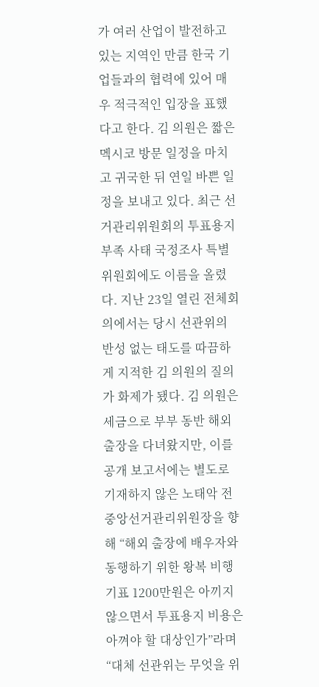가 여러 산업이 발전하고 있는 지역인 만큼 한국 기업들과의 협력에 있어 매우 적극적인 입장을 표했다고 한다. 김 의원은 짧은 멕시코 방문 일정을 마치고 귀국한 뒤 연일 바쁜 일정을 보내고 있다. 최근 선거관리위원회의 투표용지 부족 사태 국정조사 특별위원회에도 이름을 올렸다. 지난 23일 열린 전체회의에서는 당시 선관위의 반성 없는 태도를 따끔하게 지적한 김 의원의 질의가 화제가 됐다. 김 의원은 세금으로 부부 동반 해외 출장을 다녀왔지만, 이를 공개 보고서에는 별도로 기재하지 않은 노태악 전 중앙선거관리위원장을 향해 “해외 출장에 배우자와 동행하기 위한 왕복 비행기표 1200만원은 아끼지 않으면서 투표용지 비용은 아껴야 할 대상인가”라며 “대체 선관위는 무엇을 위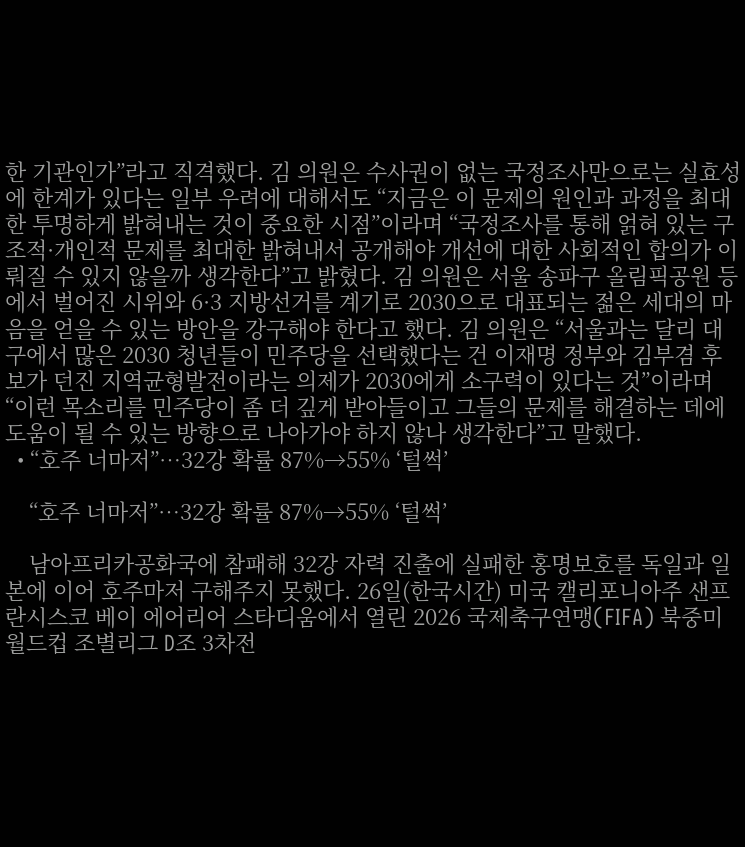한 기관인가”라고 직격했다. 김 의원은 수사권이 없는 국정조사만으로는 실효성에 한계가 있다는 일부 우려에 대해서도 “지금은 이 문제의 원인과 과정을 최대한 투명하게 밝혀내는 것이 중요한 시점”이라며 “국정조사를 통해 얽혀 있는 구조적·개인적 문제를 최대한 밝혀내서 공개해야 개선에 대한 사회적인 합의가 이뤄질 수 있지 않을까 생각한다”고 밝혔다. 김 의원은 서울 송파구 올림픽공원 등에서 벌어진 시위와 6·3 지방선거를 계기로 2030으로 대표되는 젊은 세대의 마음을 얻을 수 있는 방안을 강구해야 한다고 했다. 김 의원은 “서울과는 달리 대구에서 많은 2030 청년들이 민주당을 선택했다는 건 이재명 정부와 김부겸 후보가 던진 지역균형발전이라는 의제가 2030에게 소구력이 있다는 것”이라며 “이런 목소리를 민주당이 좀 더 깊게 받아들이고 그들의 문제를 해결하는 데에 도움이 될 수 있는 방향으로 나아가야 하지 않나 생각한다”고 말했다.
  • “호주 너마저”…32강 확률 87%→55% ‘털썩’

    “호주 너마저”…32강 확률 87%→55% ‘털썩’

    남아프리카공화국에 참패해 32강 자력 진출에 실패한 홍명보호를 독일과 일본에 이어 호주마저 구해주지 못했다. 26일(한국시간) 미국 캘리포니아주 샌프란시스코 베이 에어리어 스타디움에서 열린 2026 국제축구연맹(FIFA) 북중미 월드컵 조별리그 D조 3차전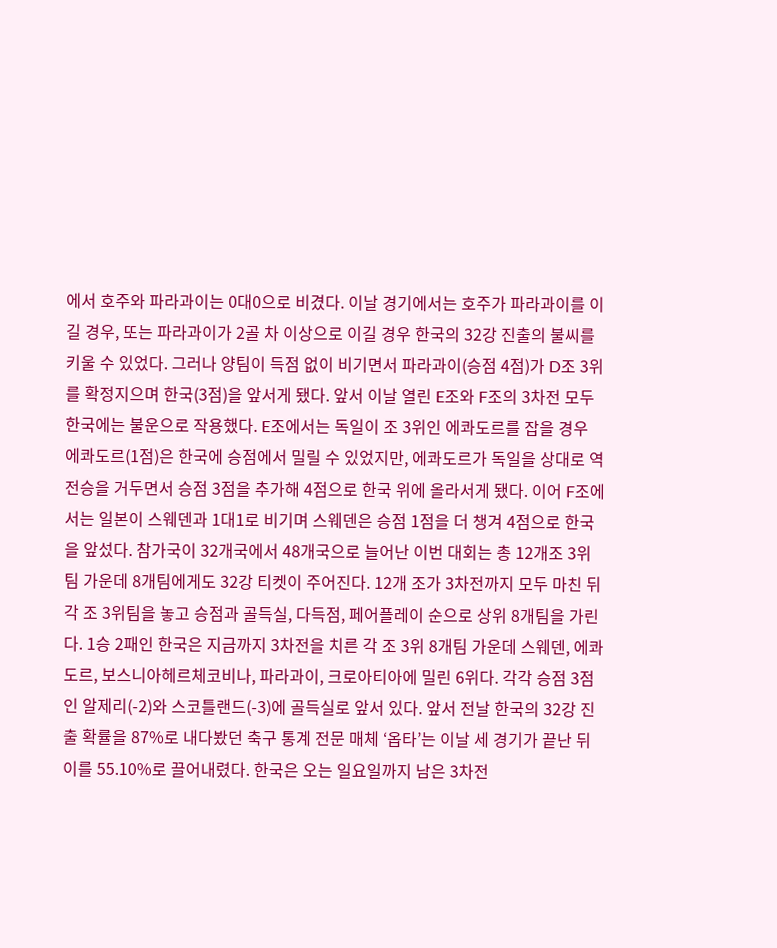에서 호주와 파라과이는 0대0으로 비겼다. 이날 경기에서는 호주가 파라과이를 이길 경우, 또는 파라과이가 2골 차 이상으로 이길 경우 한국의 32강 진출의 불씨를 키울 수 있었다. 그러나 양팀이 득점 없이 비기면서 파라과이(승점 4점)가 D조 3위를 확정지으며 한국(3점)을 앞서게 됐다. 앞서 이날 열린 E조와 F조의 3차전 모두 한국에는 불운으로 작용했다. E조에서는 독일이 조 3위인 에콰도르를 잡을 경우 에콰도르(1점)은 한국에 승점에서 밀릴 수 있었지만, 에콰도르가 독일을 상대로 역전승을 거두면서 승점 3점을 추가해 4점으로 한국 위에 올라서게 됐다. 이어 F조에서는 일본이 스웨덴과 1대1로 비기며 스웨덴은 승점 1점을 더 챙겨 4점으로 한국을 앞섰다. 참가국이 32개국에서 48개국으로 늘어난 이번 대회는 총 12개조 3위팀 가운데 8개팀에게도 32강 티켓이 주어진다. 12개 조가 3차전까지 모두 마친 뒤 각 조 3위팀을 놓고 승점과 골득실, 다득점, 페어플레이 순으로 상위 8개팀을 가린다. 1승 2패인 한국은 지금까지 3차전을 치른 각 조 3위 8개팀 가운데 스웨덴, 에콰도르, 보스니아헤르체코비나, 파라과이, 크로아티아에 밀린 6위다. 각각 승점 3점인 알제리(-2)와 스코틀랜드(-3)에 골득실로 앞서 있다. 앞서 전날 한국의 32강 진출 확률을 87%로 내다봤던 축구 통계 전문 매체 ‘옵타’는 이날 세 경기가 끝난 뒤 이를 55.10%로 끌어내렸다. 한국은 오는 일요일까지 남은 3차전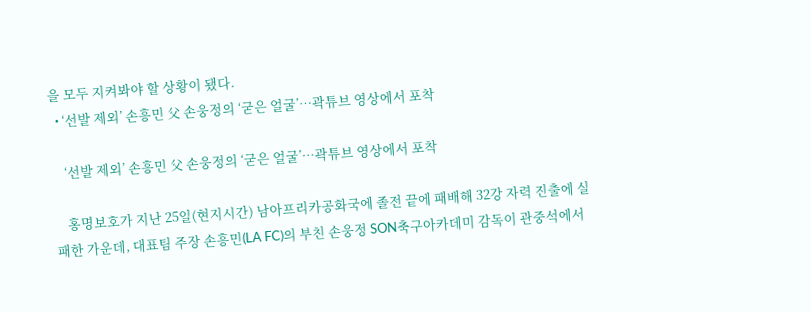을 모두 지켜봐야 할 상황이 됐다.
  • ‘선발 제외’ 손흥민 父 손웅정의 ‘굳은 얼굴’…곽튜브 영상에서 포착

    ‘선발 제외’ 손흥민 父 손웅정의 ‘굳은 얼굴’…곽튜브 영상에서 포착

    홍명보호가 지난 25일(현지시간) 남아프리카공화국에 졸전 끝에 패배해 32강 자력 진출에 실패한 가운데, 대표팀 주장 손흥민(LA FC)의 부친 손웅정 SON축구아카데미 감독이 관중석에서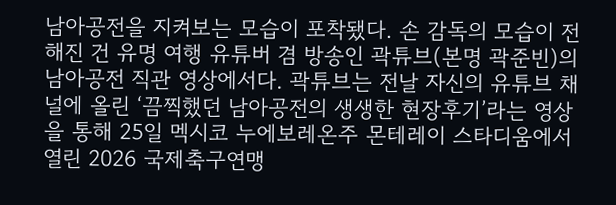남아공전을 지켜보는 모습이 포착됐다. 손 감독의 모습이 전해진 건 유명 여행 유튜버 겸 방송인 곽튜브(본명 곽준빈)의 남아공전 직관 영상에서다. 곽튜브는 전날 자신의 유튜브 채널에 올린 ‘끔찍했던 남아공전의 생생한 현장후기’라는 영상을 통해 25일 멕시코 누에보레온주 몬테레이 스타디움에서 열린 2026 국제축구연맹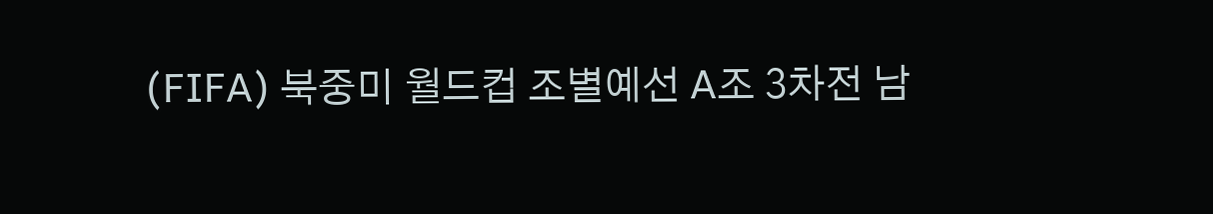(FIFA) 북중미 월드컵 조별예선 A조 3차전 남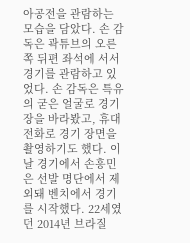아공전을 관람하는 모습을 담았다. 손 감독은 곽튜브의 오른쪽 뒤편 좌석에 서서 경기를 관람하고 있었다. 손 감독은 특유의 굳은 얼굴로 경기장을 바라봤고, 휴대전화로 경기 장면을 촬영하기도 했다. 이날 경기에서 손흥민은 선발 명단에서 제외돼 벤치에서 경기를 시작했다. 22세였던 2014년 브라질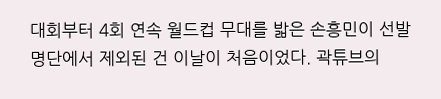대회부터 4회 연속 월드컵 무대를 밟은 손흥민이 선발 명단에서 제외된 건 이날이 처음이었다. 곽튜브의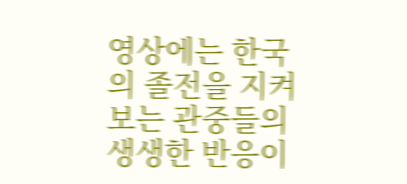영상에는 한국의 졸전을 지켜보는 관중들의 생생한 반응이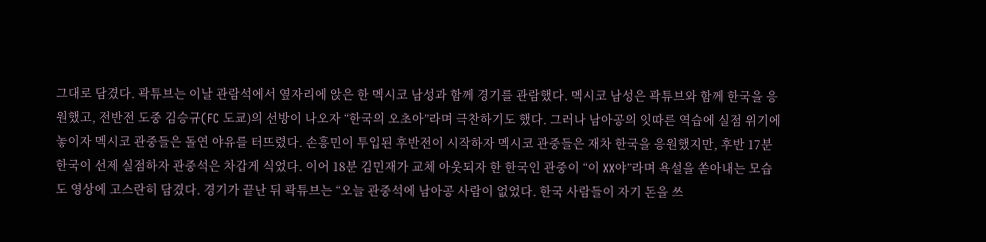그대로 담겼다. 곽튜브는 이날 관람석에서 옆자리에 앉은 한 멕시코 남성과 함께 경기를 관람했다. 멕시코 남성은 곽튜브와 함께 한국을 응원했고, 전반전 도중 김승규(FC 도쿄)의 선방이 나오자 “한국의 오초아”라며 극찬하기도 했다. 그러나 남아공의 잇따른 역습에 실점 위기에 놓이자 멕시코 관중들은 돌연 야유를 터뜨렸다. 손흥민이 투입된 후반전이 시작하자 멕시코 관중들은 재차 한국을 응원했지만, 후반 17분 한국이 선제 실점하자 관중석은 차갑게 식었다. 이어 18분 김민재가 교체 아웃되자 한 한국인 관중이 “이 XX야”라며 욕설을 쏟아내는 모습도 영상에 고스란히 담겼다. 경기가 끝난 뒤 곽튜브는 “오늘 관중석에 남아공 사람이 없었다. 한국 사람들이 자기 돈을 쓰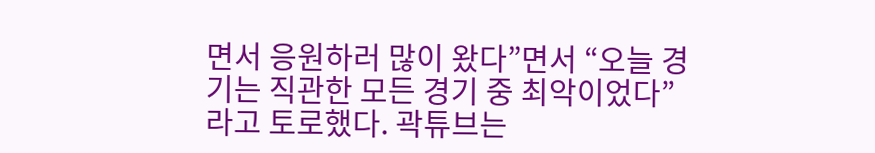면서 응원하러 많이 왔다”면서 “오늘 경기는 직관한 모든 경기 중 최악이었다”라고 토로했다. 곽튜브는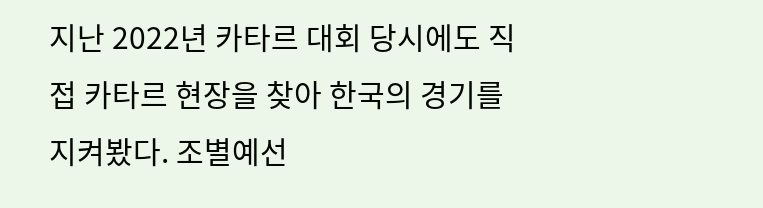지난 2022년 카타르 대회 당시에도 직접 카타르 현장을 찾아 한국의 경기를 지켜봤다. 조별예선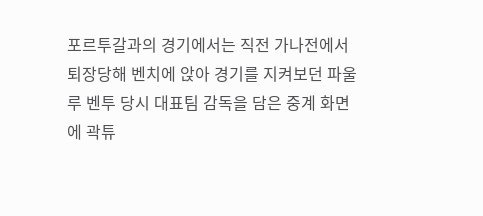포르투갈과의 경기에서는 직전 가나전에서 퇴장당해 벤치에 앉아 경기를 지켜보던 파울루 벤투 당시 대표팀 감독을 담은 중계 화면에 곽튜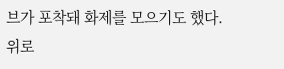브가 포착돼 화제를 모으기도 했다.
위로